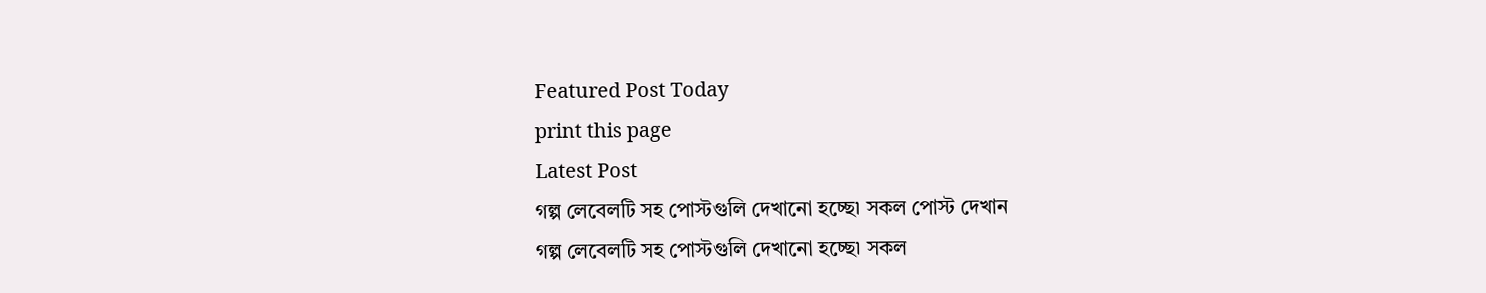Featured Post Today
print this page
Latest Post
গল্প লেবেলটি সহ পোস্টগুলি দেখানো হচ্ছে৷ সকল পোস্ট দেখান
গল্প লেবেলটি সহ পোস্টগুলি দেখানো হচ্ছে৷ সকল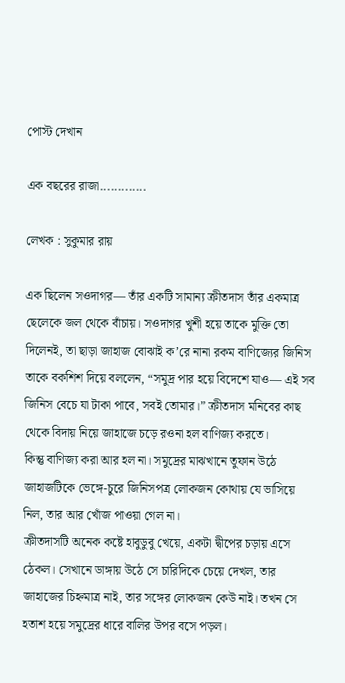পোস্ট দেখান

এক বছরের রাজা.............

লেখক : সুকুমার রায়

এক ছিলেন সওদাগর— তাঁর একটি সামান্য ক্রীতদাস তাঁর একমাত্র ছেলেকে জল থেকে বাঁচায়। সওদাগর খুশী হয়ে তাকে মুক্তি তো দিলেনই, তা ছাড়া জাহাজ বোঝাই ক’রে নানা রকম বাণিজ্যের জিনিস তাকে বকশিশ দিয়ে বললেন, “সমুদ্র পার হয়ে বিদেশে যাও— এই সব জিনিস বেচে যা টাকা পাবে, সবই তোমার।” ক্রীতদাস মনিবের কাছ থেকে বিদায় নিয়ে জাহাজে চড়ে রওনা হল বাণিজ্য করতে।
কিন্তু বাণিজ্য করা আর হল না। সমুদ্রের মাঝখানে তুফান উঠে জাহাজটিকে ভেঙ্গে-চুরে জিনিসপত্র লোকজন কোথায় যে ভাসিয়ে নিল, তার আর খোঁজ পাওয়া গেল না।
ক্রীতদাসটি অনেক কষ্টে হাবুডুবু খেয়ে, একটা দ্বীপের চড়ায় এসে ঠেকল। সেখানে ডাঙ্গায় উঠে সে চারিদিকে চেয়ে দেখল, তার জাহাজের চিহ্নমাত্র নাই, তার সঙ্গের লোকজন কেউ নাই। তখন সে হতাশ হয়ে সমুদ্রের ধারে বালির উপর বসে পড়ল।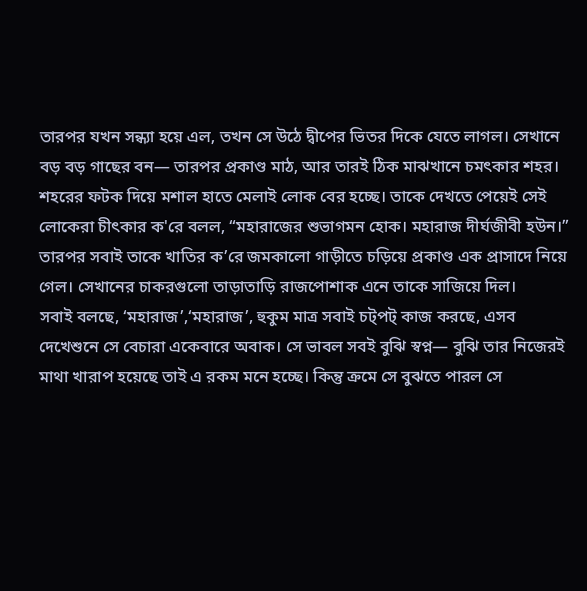তারপর যখন সন্ধ্যা হয়ে এল, তখন সে উঠে দ্বীপের ভিতর দিকে যেতে লাগল। সেখানে বড় বড় গাছের বন— তারপর প্রকাণ্ড মাঠ, আর তারই ঠিক মাঝখানে চমৎকার শহর। শহরের ফটক দিয়ে মশাল হাতে মেলাই লোক বের হচ্ছে। তাকে দেখতে পেয়েই সেই লোকেরা চীৎকার ক'রে বলল, “মহারাজের শুভাগমন হোক। মহারাজ দীর্ঘজীবী হউন।” তারপর সবাই তাকে খাতির ক’রে জমকালো গাড়ীতে চড়িয়ে প্রকাণ্ড এক প্রাসাদে নিয়ে গেল। সেখানের চাকরগুলো তাড়াতাড়ি রাজপোশাক এনে তাকে সাজিয়ে দিল।
সবাই বলছে, ‘মহারাজ’,‘মহারাজ’, হুকুম মাত্র সবাই চট্পট্ কাজ করছে, এসব দেখেশুনে সে বেচারা একেবারে অবাক। সে ভাবল সবই বুঝি স্বপ্ন— বুঝি তার নিজেরই মাথা খারাপ হয়েছে তাই এ রকম মনে হচ্ছে। কিন্তু ক্রমে সে বুঝতে পারল সে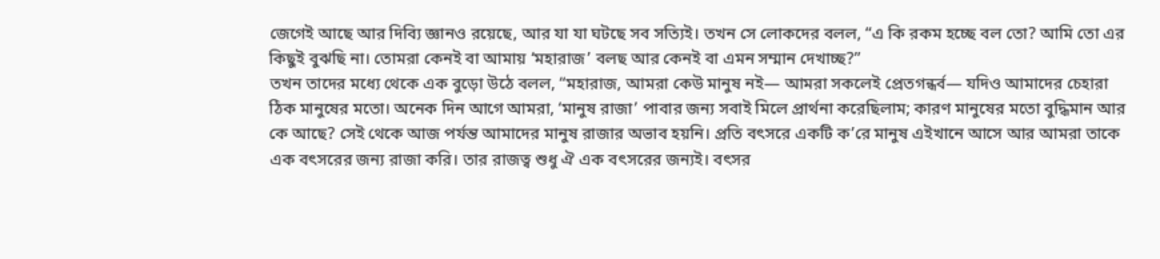জেগেই আছে আর দিব্যি জ্ঞানও রয়েছে, আর যা যা ঘটছে সব সত্যিই। তখন সে লোকদের বলল, “এ কি রকম হচ্ছে বল তো? আমি তো এর কিছুই বুঝছি না। তোমরা কেনই বা আমায় ‘মহারাজ’ বলছ আর কেনই বা এমন সম্মান দেখাচ্ছ?”
তখন তাদের মধ্যে থেকে এক বুড়ো উঠে বলল, “মহারাজ, আমরা কেউ মানুষ নই— আমরা সকলেই প্রেতগন্ধর্ব— যদিও আমাদের চেহারা ঠিক মানুষের মতো। অনেক দিন আগে আমরা, ‘মানুষ রাজা’ পাবার জন্য সবাই মিলে প্রার্থনা করেছিলাম; কারণ মানুষের মতো বুদ্ধিমান আর কে আছে? সেই থেকে আজ পর্যন্ত আমাদের মানুষ রাজার অভাব হয়নি। প্রতি বৎসরে একটি ক’রে মানুষ এইখানে আসে আর আমরা তাকে এক বৎসরের জন্য রাজা করি। তার রাজত্ব শুধু ঐ এক বৎসরের জন্যই। বৎসর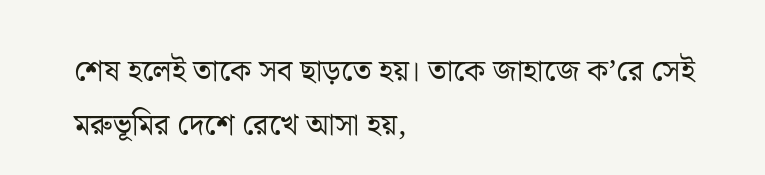শেষ হলেই তাকে সব ছাড়তে হয়। তাকে জাহাজে ক’রে সেই মরুভূমির দেশে রেখে আসা হয়,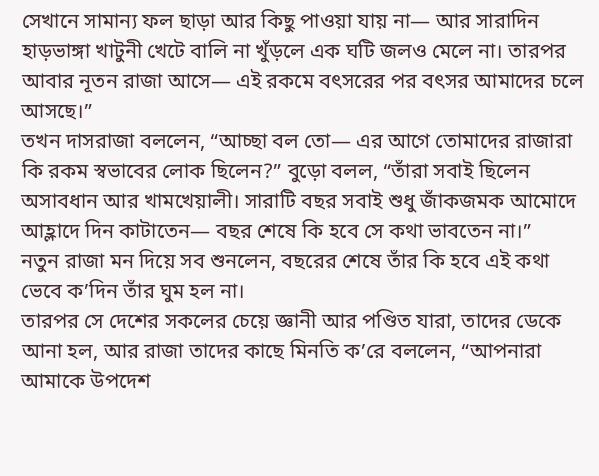সেখানে সামান্য ফল ছাড়া আর কিছু পাওয়া যায় না— আর সারাদিন হাড়ভাঙ্গা খাটুনী খেটে বালি না খুঁড়লে এক ঘটি জলও মেলে না। তারপর আবার নূতন রাজা আসে— এই রকমে বৎসরের পর বৎসর আমাদের চলে আসছে।”
তখন দাসরাজা বললেন, “আচ্ছা বল তো— এর আগে তোমাদের রাজারা কি রকম স্বভাবের লোক ছিলেন?” বুড়ো বলল, “তাঁরা সবাই ছিলেন অসাবধান আর খামখেয়ালী। সারাটি বছর সবাই শুধু জাঁকজমক আমোদে আহ্লাদে দিন কাটাতেন— বছর শেষে কি হবে সে কথা ভাবতেন না।”
নতুন রাজা মন দিয়ে সব শুনলেন, বছরের শেষে তাঁর কি হবে এই কথা ভেবে ক’দিন তাঁর ঘুম হল না।
তারপর সে দেশের সকলের চেয়ে জ্ঞানী আর পণ্ডিত যারা, তাদের ডেকে আনা হল, আর রাজা তাদের কাছে মিনতি ক’রে বললেন, “আপনারা আমাকে উপদেশ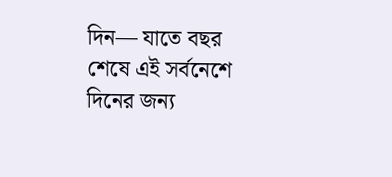দিন— যাতে বছর শেষে এই সর্বনেশে দিনের জন্য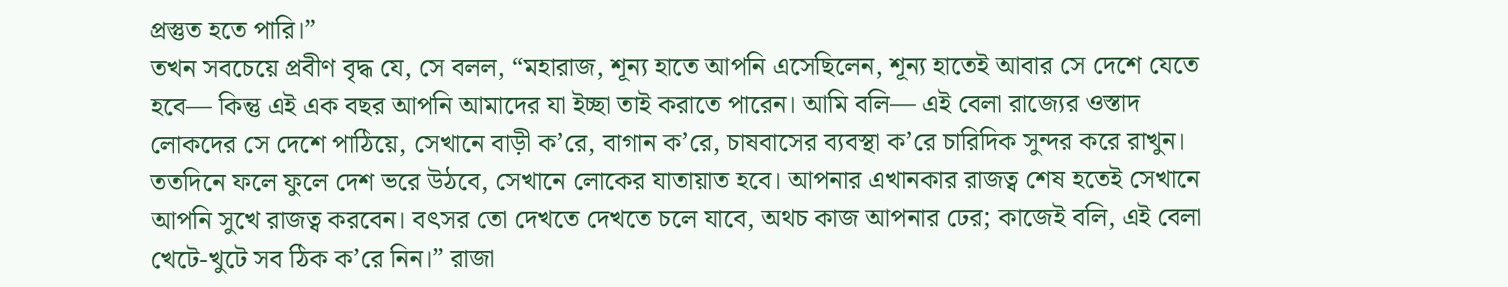প্রস্তুত হতে পারি।”
তখন সবচেয়ে প্রবীণ বৃদ্ধ যে, সে বলল, “মহারাজ, শূন্য হাতে আপনি এসেছিলেন, শূন্য হাতেই আবার সে দেশে যেতে হবে— কিন্তু এই এক বছর আপনি আমাদের যা ইচ্ছা তাই করাতে পারেন। আমি বলি— এই বেলা রাজ্যের ওস্তাদ লোকদের সে দেশে পাঠিয়ে, সেখানে বাড়ী ক’রে, বাগান ক’রে, চাষবাসের ব্যবস্থা ক’রে চারিদিক সুন্দর করে রাখুন। ততদিনে ফলে ফুলে দেশ ভরে উঠবে, সেখানে লোকের যাতায়াত হবে। আপনার এখানকার রাজত্ব শেষ হতেই সেখানে আপনি সুখে রাজত্ব করবেন। বৎসর তো দেখতে দেখতে চলে যাবে, অথচ কাজ আপনার ঢের; কাজেই বলি, এই বেলা খেটে-খুটে সব ঠিক ক’রে নিন।” রাজা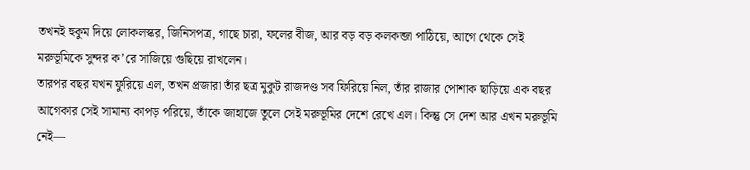তখনই হুকুম দিয়ে লোকলস্কর, জিনিসপত্র, গাছে চারা, ফলের বীজ, আর বড় বড় কলকব্জা পাঠিয়ে, আগে থেকে সেই মরুভূমিকে সুন্দর ক’রে সাজিয়ে গুছিয়ে রাখলেন।
তারপর বছর যখন ফুরিয়ে এল, তখন প্রজারা তাঁর ছত্র মুকুট রাজদণ্ড সব ফিরিয়ে নিল, তাঁর রাজার পোশাক ছাড়িয়ে এক বছর আগেকার সেই সামান্য কাপড় পরিয়ে, তাঁকে জাহাজে তুলে সেই মরুভূমির দেশে রেখে এল। কিন্তু সে দেশ আর এখন মরুভূমি নেই—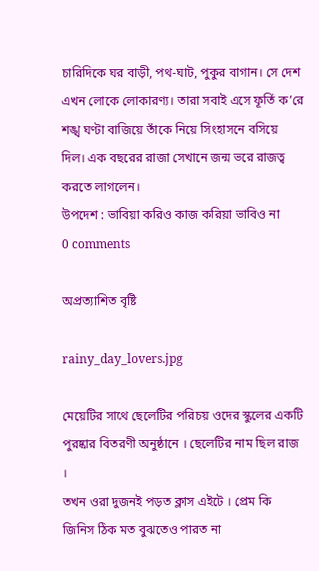চারিদিকে ঘর বাড়ী, পথ-ঘাট, পুকুর বাগান। সে দেশ এখন লোকে লোকারণ্য। তারা সবাই এসে ফূর্তি ক’রে শঙ্খ ঘণ্টা বাজিয়ে তাঁকে নিয়ে সিংহাসনে বসিয়ে দিল। এক বছরের রাজা সেখানে জন্ম ভরে রাজত্ব করতে লাগলেন।
উপদেশ : ভাবিয়া করিও কাজ করিয়া ভাবিও না
0 comments

অপ্রত্যাশিত বৃষ্টি

rainy_day_lovers.jpg

মেয়েটির সাথে ছেলেটির পরিচয় ওদের স্কুলের একটি পুরষ্কার বিতরণী অনুষ্ঠানে । ছেলেটির নাম ছিল রাজ ।
তখন ওরা দুজনই পড়ত ক্লাস এইটে । প্রেম কি জিনিস ঠিক মত বুঝতেও পারত না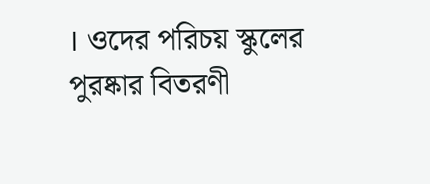। ওদের পরিচয় স্কুলের পুরষ্কার বিতরণী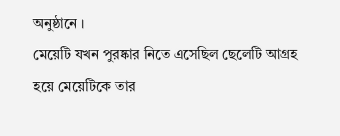অনুষ্ঠানে ।
মেয়েটি যখন পুরষ্কার নিতে এসেছিল ছেলেটি আগ্রহ হয়ে মেয়েটিকে তার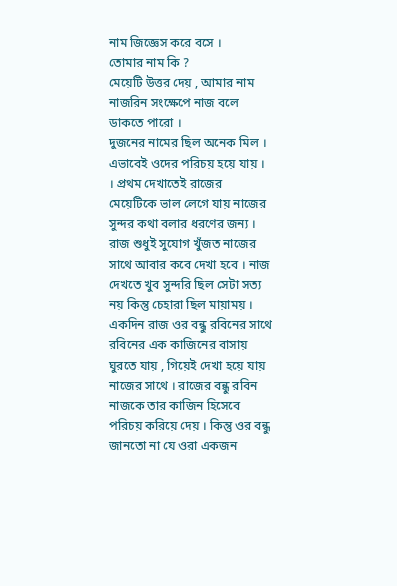নাম জিজ্ঞেস করে বসে ।
তোমার নাম কি ?
মেয়েটি উত্তর দেয় , আমার নাম নাজরিন সংক্ষেপে নাজ বলে ডাকতে পারো ।
দুজনের নামের ছিল অনেক মিল । এভাবেই ওদের পরিচয় হয়ে যায় ।
। প্রথম দেখাতেই রাজের মেয়েটিকে ভাল লেগে যায় নাজের সুন্দর কথা বলার ধরণের জন্য । রাজ শুধুই সুযোগ খুঁজত নাজের সাথে আবার কবে দেখা হবে । নাজ দেখতে খুব সুন্দরি ছিল সেটা সত্য নয় কিন্তু চেহারা ছিল মায়াময় ।
একদিন রাজ ওর বন্ধু রবিনের সাথে রবিনের এক কাজিনের বাসায় ঘুরতে যায় , গিয়েই দেখা হয়ে যায় নাজের সাথে । রাজের বন্ধু রবিন নাজকে তার কাজিন হিসেবে পরিচয় করিয়ে দেয় । কিন্তু ওর বন্ধু জানতো না যে ওরা একজন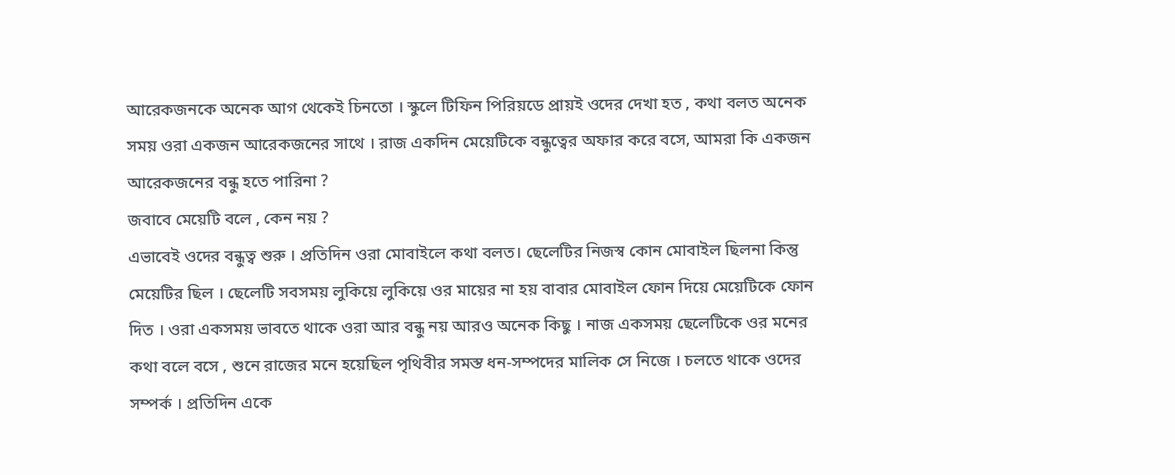আরেকজনকে অনেক আগ থেকেই চিনতো । স্কুলে টিফিন পিরিয়ডে প্রায়ই ওদের দেখা হত , কথা বলত অনেক সময় ওরা একজন আরেকজনের সাথে । রাজ একদিন মেয়েটিকে বন্ধুত্বের অফার করে বসে, আমরা কি একজন আরেকজনের বন্ধু হতে পারিনা ?
জবাবে মেয়েটি বলে , কেন নয় ?
এভাবেই ওদের বন্ধুত্ব শুরু । প্রতিদিন ওরা মোবাইলে কথা বলত। ছেলেটির নিজস্ব কোন মোবাইল ছিলনা কিন্তু মেয়েটির ছিল । ছেলেটি সবসময় লুকিয়ে লুকিয়ে ওর মায়ের না হয় বাবার মোবাইল ফোন দিয়ে মেয়েটিকে ফোন দিত । ওরা একসময় ভাবতে থাকে ওরা আর বন্ধু নয় আরও অনেক কিছু । নাজ একসময় ছেলেটিকে ওর মনের কথা বলে বসে , শুনে রাজের মনে হয়েছিল পৃথিবীর সমস্ত ধন-সম্পদের মালিক সে নিজে । চলতে থাকে ওদের সম্পর্ক । প্রতিদিন একে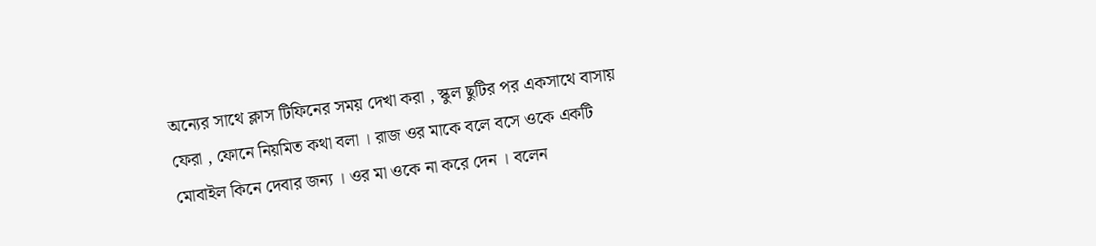অন্যের সাথে ক্লাস টিফিনের সময় দেখা করা , স্কুল ছুটির পর একসাথে বাসায় ফেরা , ফোনে নিয়মিত কথা বলা । রাজ ওর মাকে বলে বসে ওকে একটি মোবাইল কিনে দেবার জন্য । ওর মা ওকে না করে দেন । বলেন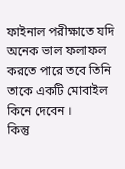ফাইনাল পরীক্ষাতে যদি অনেক ভাল ফলাফল করতে পারে তবে তিনি তাকে একটি মোবাইল কিনে দেবেন ।
কিন্তু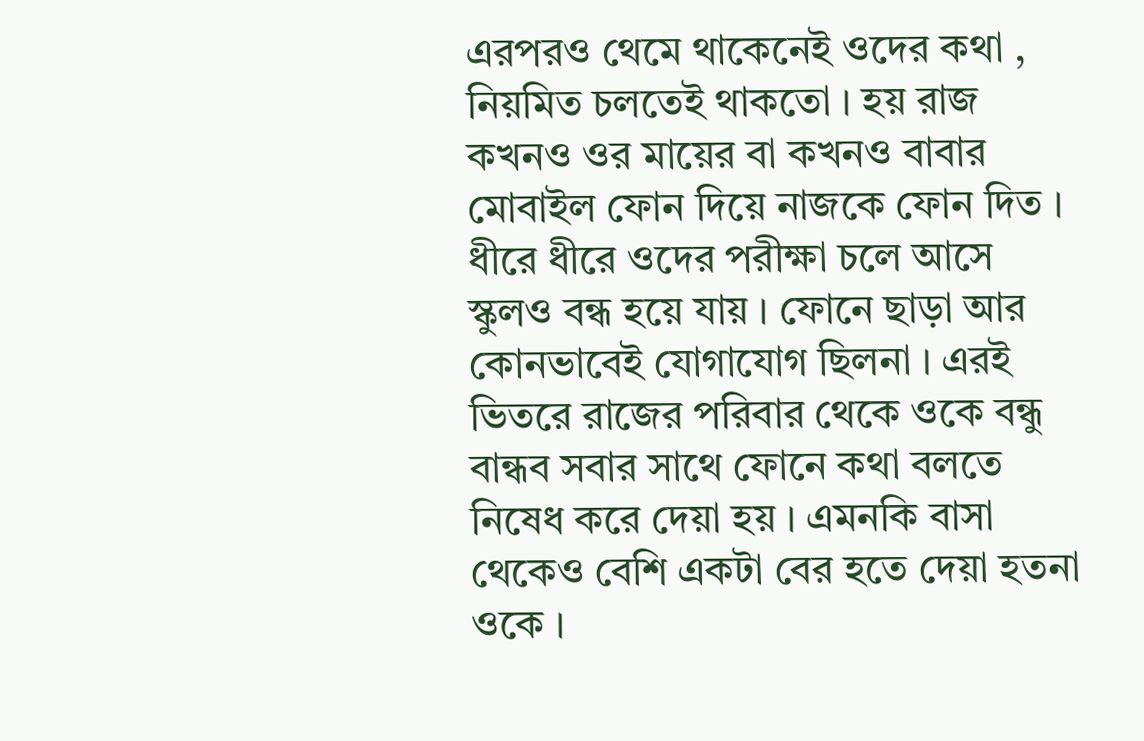এরপরও থেমে থাকেনেই ওদের কথা , নিয়মিত চলতেই থাকতো । হয় রাজ কখনও ওর মায়ের বা কখনও বাবার মোবাইল ফোন দিয়ে নাজকে ফোন দিত ।
ধীরে ধীরে ওদের পরীক্ষা চলে আসে স্কুলও বন্ধ হয়ে যায় । ফোনে ছাড়া আর কোনভাবেই যোগাযোগ ছিলনা । এরই ভিতরে রাজের পরিবার থেকে ওকে বন্ধু বান্ধব সবার সাথে ফোনে কথা বলতে নিষেধ করে দেয়া হয় । এমনকি বাসা থেকেও বেশি একটা বের হতে দেয়া হতনা ওকে ।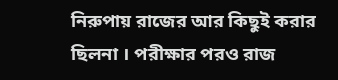নিরুপায় রাজের আর কিছুই করার ছিলনা । পরীক্ষার পরও রাজ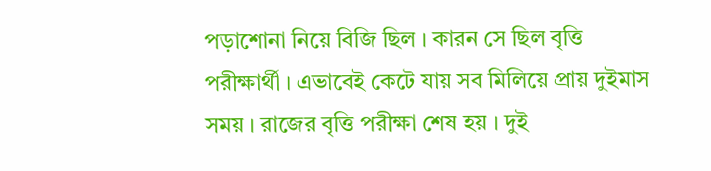পড়াশোনা নিয়ে বিজি ছিল । কারন সে ছিল বৃত্তি পরীক্ষার্থী । এভাবেই কেটে যায় সব মিলিয়ে প্রায় দুইমাস সময় । রাজের বৃত্তি পরীক্ষা শেষ হয় । দুই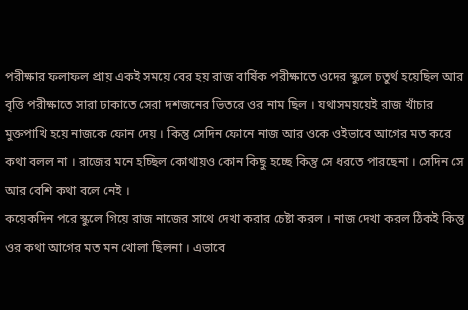পরীক্ষার ফলাফল প্রায় একই সময়ে বের হয় রাজ বার্ষিক পরীক্ষাতে ওদের স্কুলে চতুর্থ হয়েছিল আর বৃত্তি পরীক্ষাতে সারা ঢাকাতে সেরা দশজনের ভিতরে ওর নাম ছিল । যথাসময়য়েই রাজ খাঁচার মুক্তপাখি হয়ে নাজকে ফোন দেয় । কিন্তু সেদিন ফোনে নাজ আর ওকে ওইভাবে আগের মত করে কথা বলল না । রাজের মনে হচ্ছিল কোথায়ও কোন কিছু হচ্ছে কিন্তু সে ধরতে পারছেনা । সেদিন সে আর বেশি কথা বলে নেই ।
কয়েকদিন পরে স্কুলে গিয়ে রাজ নাজের সাথে দেখা করার চেষ্টা করল । নাজ দেখা করল ঠিকই কিন্তু ওর কথা আগের মত মন খোলা ছিলনা । এভাবে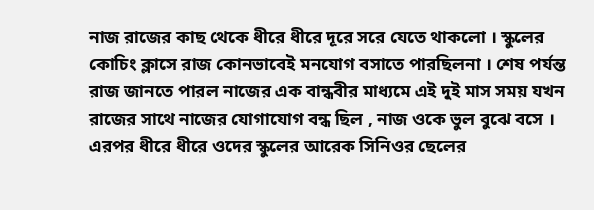নাজ রাজের কাছ থেকে ধীরে ধীরে দূরে সরে যেতে থাকলো । স্কুলের কোচিং ক্লাসে রাজ কোনভাবেই মনযোগ বসাতে পারছিলনা । শেষ পর্যন্ত রাজ জানতে পারল নাজের এক বান্ধবীর মাধ্যমে এই দুই মাস সময় যখন রাজের সাথে নাজের যোগাযোগ বন্ধ ছিল , নাজ ওকে ভুল বুঝে বসে । এরপর ধীরে ধীরে ওদের স্কুলের আরেক সিনিওর ছেলের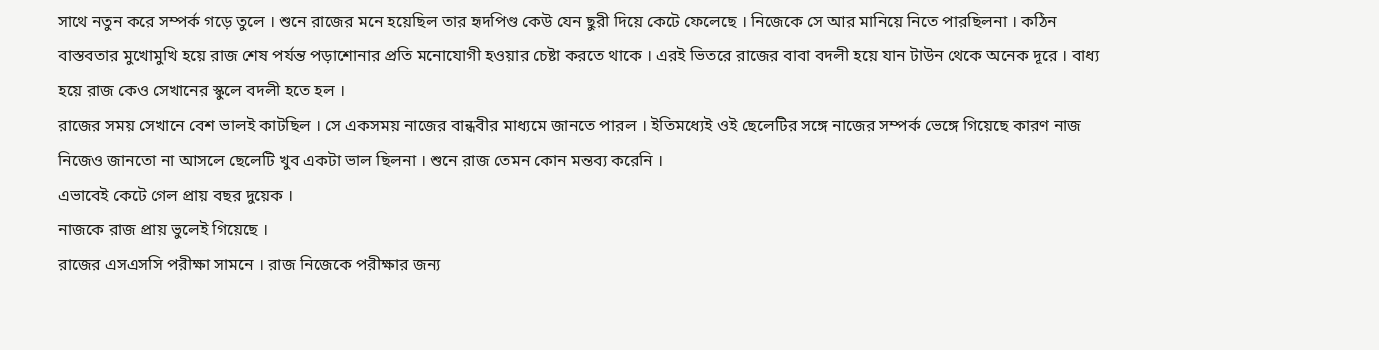সাথে নতুন করে সম্পর্ক গড়ে তুলে । শুনে রাজের মনে হয়েছিল তার হৃদপিণ্ড কেউ যেন ছুরী দিয়ে কেটে ফেলেছে । নিজেকে সে আর মানিয়ে নিতে পারছিলনা । কঠিন বাস্তবতার মুখোমুখি হয়ে রাজ শেষ পর্যন্ত পড়াশোনার প্রতি মনোযোগী হওয়ার চেষ্টা করতে থাকে । এরই ভিতরে রাজের বাবা বদলী হয়ে যান টাউন থেকে অনেক দূরে । বাধ্য হয়ে রাজ কেও সেখানের স্কুলে বদলী হতে হল ।
রাজের সময় সেখানে বেশ ভালই কাটছিল । সে একসময় নাজের বান্ধবীর মাধ্যমে জানতে পারল । ইতিমধ্যেই ওই ছেলেটির সঙ্গে নাজের সম্পর্ক ভেঙ্গে গিয়েছে কারণ নাজ নিজেও জানতো না আসলে ছেলেটি খুব একটা ভাল ছিলনা । শুনে রাজ তেমন কোন মন্তব্য করেনি ।
এভাবেই কেটে গেল প্রায় বছর দুয়েক ।
নাজকে রাজ প্রায় ভুলেই গিয়েছে ।
রাজের এসএসসি পরীক্ষা সামনে । রাজ নিজেকে পরীক্ষার জন্য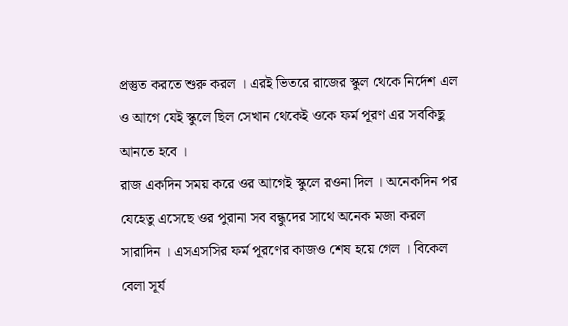প্রস্তুত করতে শুরু করল । এরই ভিতরে রাজের স্কুল থেকে নির্দেশ এল ও আগে যেই স্কুলে ছিল সেখান থেকেই ওকে ফর্ম পূরণ এর সবকিছু আনতে হবে ।
রাজ একদিন সময় করে ওর আগেই স্কুলে রওনা দিল । অনেকদিন পর যেহেতু এসেছে ওর পুরানা সব বন্ধুদের সাথে অনেক মজা করল সারাদিন । এসএসসির ফর্ম পূরণের কাজও শেষ হয়ে গেল । বিকেল বেলা সূর্য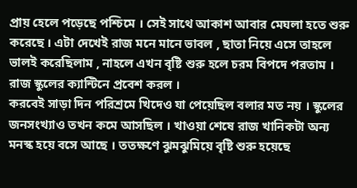প্রায় হেলে পড়েছে পশ্চিমে । সেই সাথে আকাশ আবার মেঘলা হতে শুরু করেছে । এটা দেখেই রাজ মনে মানে ভাবল , ছাতা নিয়ে এসে তাহলে ভালই করেছিলাম , নাহলে এখন বৃষ্টি শুরু হলে চরম বিপদে পরতাম ।
রাজ স্কুলের ক্যান্টিনে প্রবেশ করল ।
করবেই সাড়া দিন পরিশ্রমে খিদেও যা পেয়েছিল বলার মত নয় । স্কুলের জনসংখ্যাও তখন কমে আসছিল । খাওয়া শেষে রাজ খানিকটা অন্য মনস্ক হয়ে বসে আছে । ততক্ষণে ঝুমঝুমিয়ে বৃষ্টি শুরু হয়েছে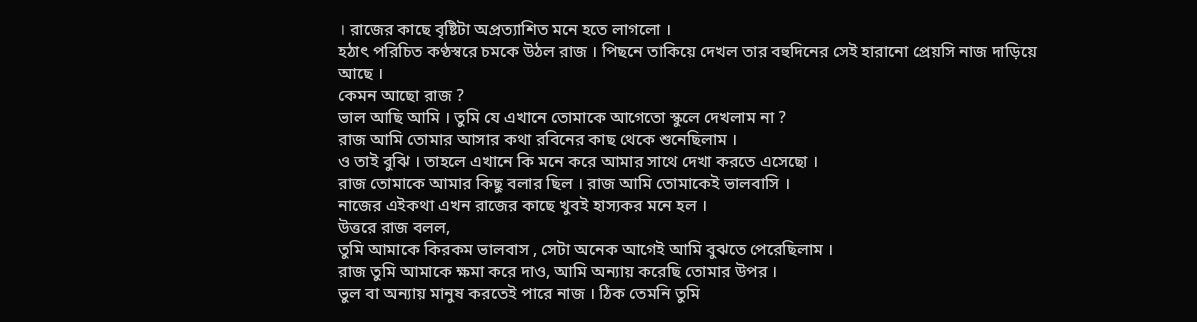। রাজের কাছে বৃষ্টিটা অপ্রত্যাশিত মনে হতে লাগলো ।
হঠাৎ পরিচিত কণ্ঠস্বরে চমকে উঠল রাজ । পিছনে তাকিয়ে দেখল তার বহুদিনের সেই হারানো প্রেয়সি নাজ দাড়িয়ে আছে ।
কেমন আছো রাজ ?
ভাল আছি আমি । তুমি যে এখানে তোমাকে আগেতো স্কুলে দেখলাম না ?
রাজ আমি তোমার আসার কথা রবিনের কাছ থেকে শুনেছিলাম ।
ও তাই বুঝি । তাহলে এখানে কি মনে করে আমার সাথে দেখা করতে এসেছো ।
রাজ তোমাকে আমার কিছু বলার ছিল । রাজ আমি তোমাকেই ভালবাসি ।
নাজের এইকথা এখন রাজের কাছে খুবই হাস্যকর মনে হল ।
উত্তরে রাজ বলল,
তুমি আমাকে কিরকম ভালবাস , সেটা অনেক আগেই আমি বুঝতে পেরেছিলাম ।
রাজ তুমি আমাকে ক্ষমা করে দাও, আমি অন্যায় করেছি তোমার উপর ।
ভুল বা অন্যায় মানুষ করতেই পারে নাজ । ঠিক তেমনি তুমি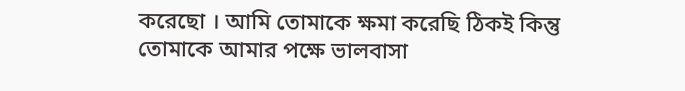করেছো । আমি তোমাকে ক্ষমা করেছি ঠিকই কিন্তু তোমাকে আমার পক্ষে ভালবাসা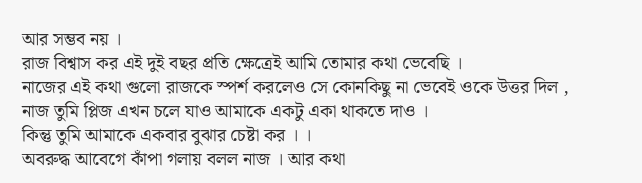আর সম্ভব নয় ।
রাজ বিশ্বাস কর এই দুই বছর প্রতি ক্ষেত্রেই আমি তোমার কথা ভেবেছি ।
নাজের এই কথা গুলো রাজকে স্পর্শ করলেও সে কোনকিছু না ভেবেই ওকে উত্তর দিল ,
নাজ তুমি প্লিজ এখন চলে যাও আমাকে একটু একা থাকতে দাও ।
কিন্তু তুমি আমাকে একবার বুঝার চেষ্টা কর । ।
অবরুদ্ধ আবেগে কাঁপা গলায় বলল নাজ । আর কথা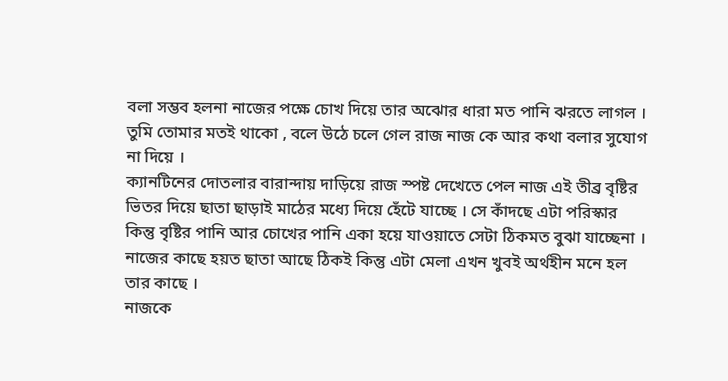বলা সম্ভব হলনা নাজের পক্ষে চোখ দিয়ে তার অঝোর ধারা মত পানি ঝরতে লাগল ।
তুমি তোমার মতই থাকো , বলে উঠে চলে গেল রাজ নাজ কে আর কথা বলার সুযোগ না দিয়ে ।
ক্যানটিনের দোতলার বারান্দায় দাড়িয়ে রাজ স্পষ্ট দেখেতে পেল নাজ এই তীব্র বৃষ্টির ভিতর দিয়ে ছাতা ছাড়াই মাঠের মধ্যে দিয়ে হেঁটে যাচ্ছে । সে কাঁদছে এটা পরিস্কার কিন্তু বৃষ্টির পানি আর চোখের পানি একা হয়ে যাওয়াতে সেটা ঠিকমত বুঝা যাচ্ছেনা । নাজের কাছে হয়ত ছাতা আছে ঠিকই কিন্তু এটা মেলা এখন খুবই অর্থহীন মনে হল তার কাছে ।
নাজকে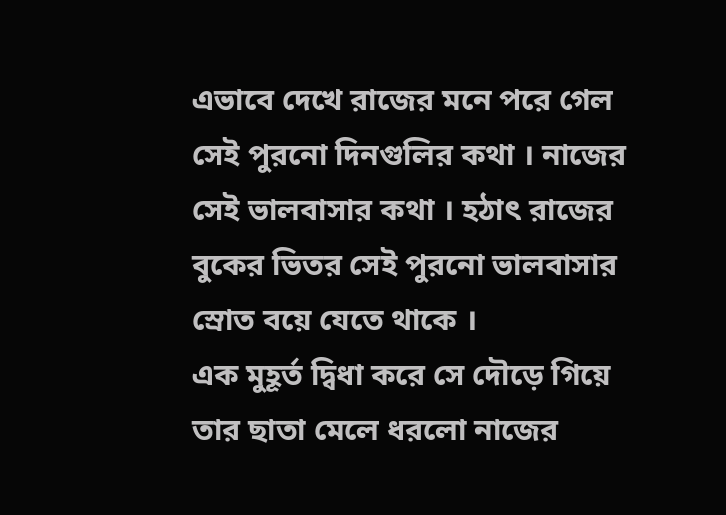এভাবে দেখে রাজের মনে পরে গেল সেই পুরনো দিনগুলির কথা । নাজের সেই ভালবাসার কথা । হঠাৎ রাজের বুকের ভিতর সেই পুরনো ভালবাসার স্রোত বয়ে যেতে থাকে ।
এক মুহূর্ত দ্বিধা করে সে দৌড়ে গিয়ে তার ছাতা মেলে ধরলো নাজের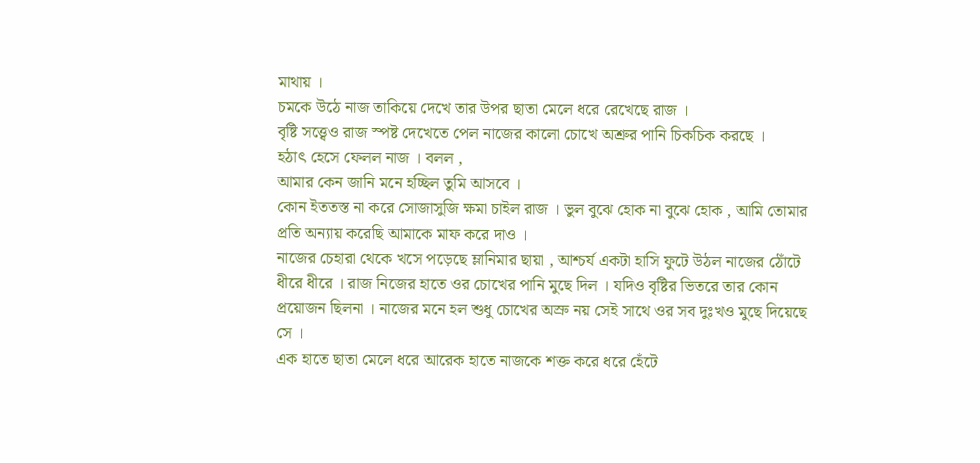মাথায় ।
চমকে উঠে নাজ তাকিয়ে দেখে তার উপর ছাতা মেলে ধরে রেখেছে রাজ ।
বৃষ্টি সত্ত্বেও রাজ স্পষ্ট দেখেতে পেল নাজের কালো চোখে অশ্রুর পানি চিকচিক করছে ।
হঠাৎ হেসে ফেলল নাজ । বলল ,
আমার কেন জানি মনে হচ্ছিল তুমি আসবে ।
কোন ইততস্ত না করে সোজাসুজি ক্ষমা চাইল রাজ । ভুল বুঝে হোক না বুঝে হোক , আমি তোমার প্রতি অন্যায় করেছি আমাকে মাফ করে দাও ।
নাজের চেহারা থেকে খসে পড়েছে ম্লানিমার ছায়া , আশ্চর্য একটা হাসি ফুটে উঠল নাজের ঠোঁটে ধীরে ধীরে । রাজ নিজের হাতে ওর চোখের পানি মুছে দিল । যদিও বৃষ্টির ভিতরে তার কোন প্রয়োজন ছিলনা । নাজের মনে হল শুধু চোখের অস্রু নয় সেই সাথে ওর সব দুঃখও মুছে দিয়েছে সে ।
এক হাতে ছাতা মেলে ধরে আরেক হাতে নাজকে শক্ত করে ধরে হেঁটে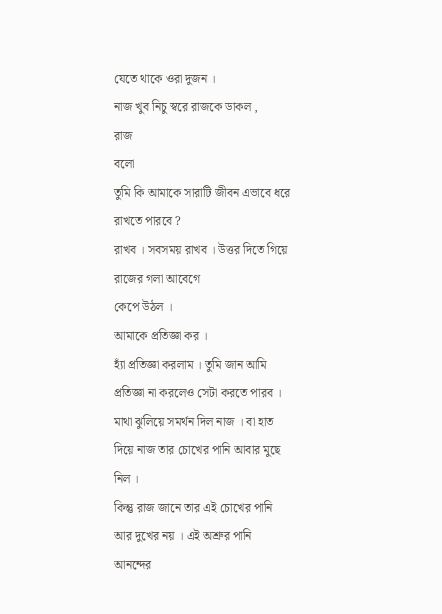যেতে থাকে ওরা দুজন ।
নাজ খুব নিচু স্বরে রাজকে ডাকল ,
রাজ
বলো
তুমি কি আমাকে সারাটি জীবন এভাবে ধরে রাখতে পারবে ?
রাখব । সবসময় রাখব । উত্তর দিতে গিয়ে রাজের গলা আবেগে
কেপে উঠল ।
আমাকে প্রতিজ্ঞা কর ।
হ্যাঁ প্রতিজ্ঞা করলাম । তুমি জান আমি প্রতিজ্ঞা না করলেও সেটা করতে পারব ।
মাথা ঝুলিয়ে সমর্থন দিল নাজ । বা হাত দিয়ে নাজ তার চোখের পানি আবার মুছে নিল ।
কিন্তু রাজ জানে তার এই চোখের পানি আর দুখের নয় । এই অশ্রুর পানি আনন্দের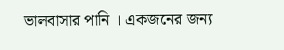ভালবাসার পানি । একজনের জন্য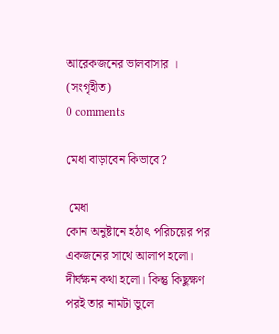আরেকজনের ভালবাসার ।
(সংগৃহীত)
0 comments

মেধা বাড়াবেন কিভাবে?

 মেধা
কোন অনুষ্টানে হঠাৎ পরিচয়ের পর একজনের সাথে আলাপ হলো। দীর্ঘক্ষন কথা হলো। কিন্তু কিছুক্ষণ পরই তার নামটা ভুলে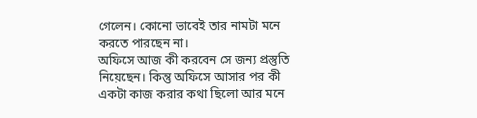গেলেন। কোনো ভাবেই তার নামটা মনে করতে পারছেন না।
অফিসে আজ কী করবেন সে জন্য প্রস্তুতি নিয়েছেন। কিন্তু অফিসে আসার পর কী একটা কাজ করার কথা ছিলো আর মনে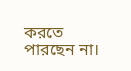করতে পারছেন না।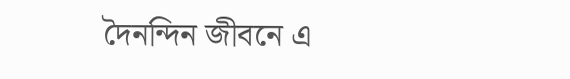দৈনন্দিন জীবনে এ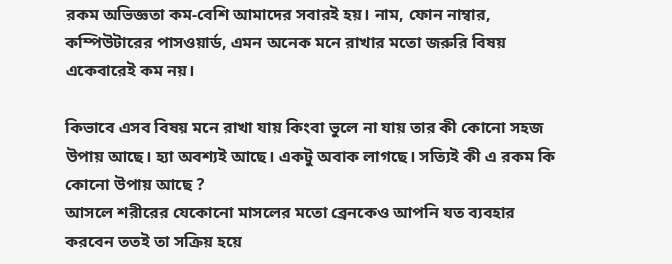রকম অভিজ্ঞতা কম-বেশি আমাদের সবারই হয়। নাম, ফোন নাম্বার, কম্পিউটারের পাসওয়ার্ড, এমন অনেক মনে রাখার মতো জরুরি বিষয় একেবারেই কম নয়।

কিভাবে এসব বিষয় মনে রাখা যায় কিংবা ভুলে না যায় তার কী কোনো সহজ উপায় আছে। হ্যা অবশ্যই আছে। একটু অবাক লাগছে। সত্যিই কী এ রকম কি কোনো উপায় আছে ?
আসলে শরীরের যেকোনো মাসলের মতো ব্রেনকেও আপনি যত ব্যবহার করবেন ততই তা সক্রিয় হয়ে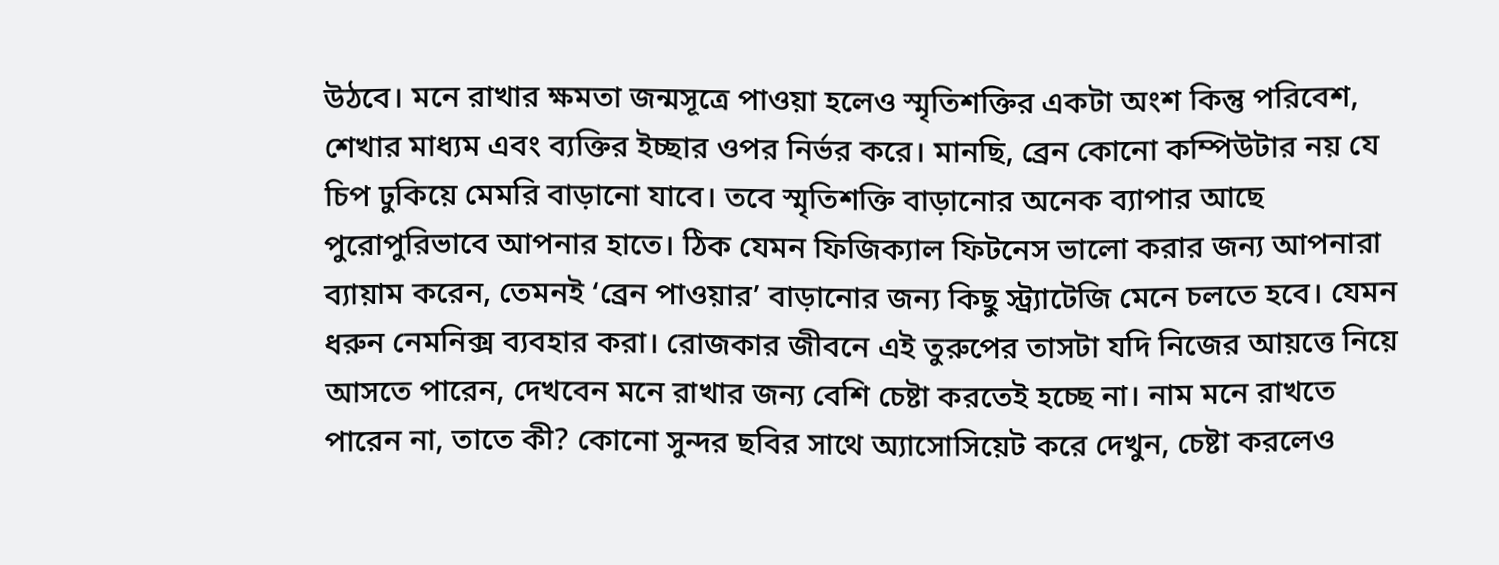উঠবে। মনে রাখার ক্ষমতা জন্মসূত্রে পাওয়া হলেও স্মৃতিশক্তির একটা অংশ কিন্তু পরিবেশ, শেখার মাধ্যম এবং ব্যক্তির ইচ্ছার ওপর নির্ভর করে। মানছি, ব্রেন কোনো কম্পিউটার নয় যে চিপ ঢুকিয়ে মেমরি বাড়ানো যাবে। তবে স্মৃতিশক্তি বাড়ানোর অনেক ব্যাপার আছে পুরোপুরিভাবে আপনার হাতে। ঠিক যেমন ফিজিক্যাল ফিটনেস ভালো করার জন্য আপনারা ব্যায়াম করেন, তেমনই ‘ব্রেন পাওয়ার’ বাড়ানোর জন্য কিছু স্ট্র্যাটেজি মেনে চলতে হবে। যেমন ধরুন নেমনিক্স ব্যবহার করা। রোজকার জীবনে এই তুরুপের তাসটা যদি নিজের আয়ত্তে নিয়ে আসতে পারেন, দেখবেন মনে রাখার জন্য বেশি চেষ্টা করতেই হচ্ছে না। নাম মনে রাখতে পারেন না, তাতে কী? কোনো সুন্দর ছবির সাথে অ্যাসোসিয়েট করে দেখুন, চেষ্টা করলেও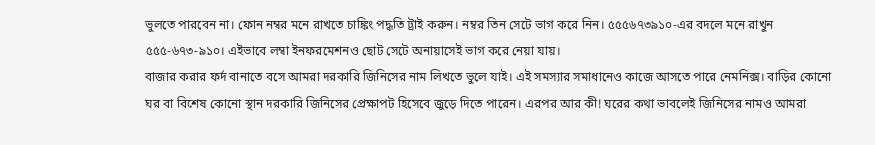ভুলতে পারবেন না। ফোন নম্বর মনে রাখতে চাঙ্কিং পদ্ধতি ট্রাই করুন। নম্বর তিন সেটে ভাগ করে নিন। ৫৫৫৬৭৩৯১০-এর বদলে মনে রাখুন ৫৫৫-৬৭৩-৯১০। এইভাবে লম্বা ইনফরমেশনও ছোট সেটে অনায়াসেই ভাগ করে নেয়া যায়।
বাজার করার ফর্দ বানাতে বসে আমরা দরকারি জিনিসের নাম লিখতে ভুলে যাই। এই সমস্যার সমাধানেও কাজে আসতে পারে নেমনিক্স। বাড়ির কোনো ঘর বা বিশেষ কোনো স্থান দরকারি জিনিসের প্রেক্ষাপট হিসেবে জুড়ে দিতে পারেন। এরপর আর কী! ঘরের কথা ভাবলেই জিনিসের নামও আমরা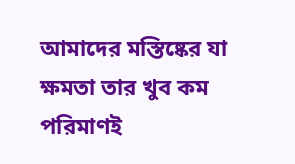আমাদের মস্তিষ্কের যা ক্ষমতা তার খুব কম পরিমাণই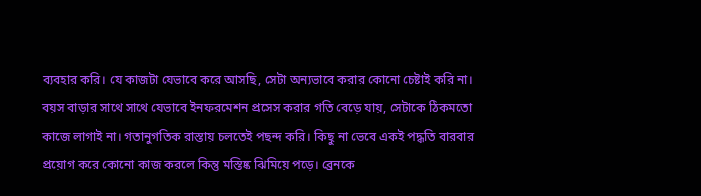ব্যবহার করি। যে কাজটা যেভাবে করে আসছি, সেটা অন্যভাবে করার কোনো চেষ্টাই করি না। বয়স বাড়ার সাথে সাথে যেভাবে ইনফরমেশন প্রসেস করার গতি বেড়ে যায়, সেটাকে ঠিকমতো কাজে লাগাই না। গতানুগতিক রাস্তায় চলতেই পছন্দ করি। কিছু না ভেবে একই পদ্ধতি বারবার প্রয়োগ করে কোনো কাজ করলে কিন্তু মস্তিষ্ক ঝিমিয়ে পড়ে। ব্রেনকে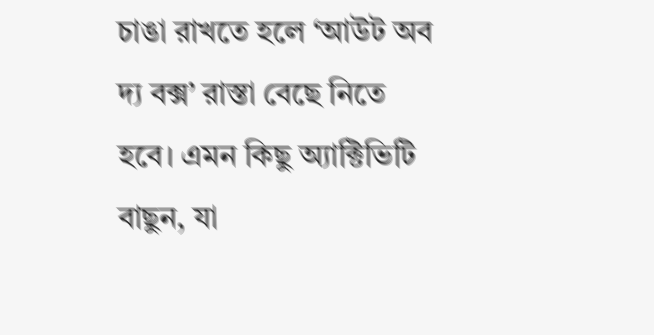চাঙা রাখতে হলে ‘আউট অব দ্য বক্স’ রাস্তা বেছে নিতে হবে। এমন কিছু অ্যাক্টিভিটি বাছুন, যা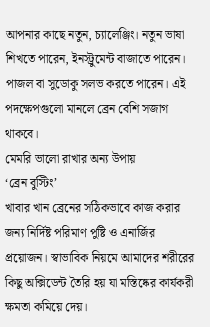আপনার কাছে নতুন, চ্যালেঞ্জিং। নতুন ভাষা শিখতে পারেন, ইনস্ট্রুমেন্ট বাজাতে পারেন। পাজল বা সুডোকু সলভ করতে পারেন। এই পদক্ষেপগুলো মানলে ব্রেন বেশি সজাগ থাকবে।
মেমরি ভালো রাখার অন্য উপায়
‘ব্রেন বুস্টিং’
খাবার খান ব্রেনের সঠিকভাবে কাজ করার জন্য নির্দিষ্ট পরিমাণ পুষ্টি ও এনার্জির প্রয়োজন। স্বাভাবিক নিয়মে আমাদের শরীরের কিছু অক্সিডেন্ট তৈরি হয় যা মস্তিষ্কের কার্যকরী ক্ষমতা কমিয়ে দেয়।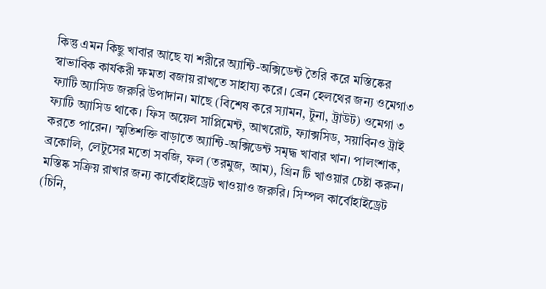কিন্তু এমন কিছু খাবার আছে যা শরীরে অ্যান্টি-অক্সিডেন্ট তৈরি করে মস্তিষ্কের স্বাভাবিক কার্যকরী ক্ষমতা বজায় রাখতে সাহায্য করে। ব্রেন হেলথের জন্য ওমেগা৩ ফ্যাটি অ্যাসিড জরুরি উপাদান। মাছে (বিশেষ করে স্যামন, টুনা, ট্রাউট) ওমেগা ৩ ফ্যাটি অ্যাসিড থাকে। ফিস অয়েল সাপ্লিমেন্ট, আখরোট, ফ্যাক্সসিড, সয়াবিনও ট্রাই করতে পারেন। স্মৃতিশক্তি বাড়াতে অ্যান্টি-অক্সিডেন্ট সমৃদ্ধ খাবার খান। পালংশাক, ব্রকোলি, লেটুসের মতো সবজি, ফল (তরমুজ, আম), গ্রিন টি খাওয়ার চেষ্টা করুন। মস্তিষ্ক সক্রিয় রাখার জন্য কার্বোহাইড্রেট খাওয়াও জরুরি। সিম্পল কার্বোহাইড্রেট (চিনি,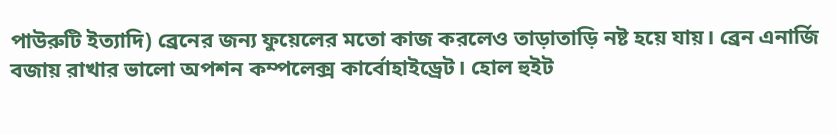পাউরুটি ইত্যাদি) ব্রেনের জন্য ফুয়েলের মতো কাজ করলেও তাড়াতাড়ি নষ্ট হয়ে যায়। ব্রেন এনার্জি বজায় রাখার ভালো অপশন কম্পলেক্স কার্বোহাইড্রেট। হোল হুইট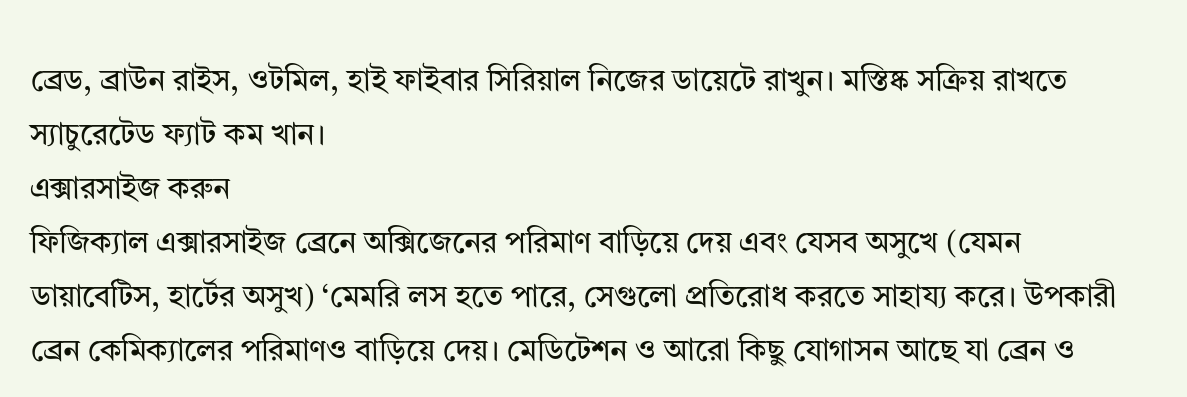ব্রেড, ব্রাউন রাইস, ওটমিল, হাই ফাইবার সিরিয়াল নিজের ডায়েটে রাখুন। মস্তিষ্ক সক্রিয় রাখতে স্যাচুরেটেড ফ্যাট কম খান।
এক্সারসাইজ করুন
ফিজিক্যাল এক্সারসাইজ ব্রেনে অক্সিজেনের পরিমাণ বাড়িয়ে দেয় এবং যেসব অসুখে (যেমন ডায়াবেটিস, হার্টের অসুখ) ‘মেমরি লস হতে পারে, সেগুলো প্রতিরোধ করতে সাহায্য করে। উপকারী ব্রেন কেমিক্যালের পরিমাণও বাড়িয়ে দেয়। মেডিটেশন ও আরো কিছু যোগাসন আছে যা ব্রেন ও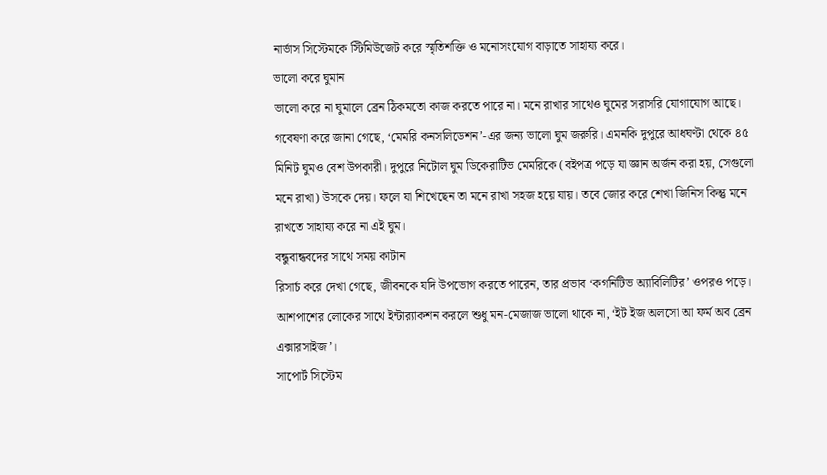নার্ভাস সিস্টেমকে স্টিমিউজেট করে স্মৃতিশক্তি ও মনোসংযোগ বাড়াতে সাহায্য করে।
ভালো করে ঘুমান
ভালো করে না ঘুমালে ব্রেন ঠিকমতো কাজ করতে পারে না। মনে রাখার সাথেও ঘুমের সরাসরি যোগাযোগ আছে। গবেষণা করে জানা গেছে, ‘মেমরি কনসলিডেশন’-এর জন্য ভালো ঘুম জরুরি। এমনকি দুপুরে আধঘণ্টা থেকে ৪৫ মিনিট ঘুমও বেশ উপকারী। দুপুরে নিটোল ঘুম ডিকেরাটিভ মেমরিকে (বইপত্র পড়ে যা জ্ঞান অর্জন করা হয়, সেগুলো মনে রাখা) উসকে দেয়। ফলে যা শিখেছেন তা মনে রাখা সহজ হয়ে যায়। তবে জোর করে শেখা জিনিস কিন্তু মনে রাখতে সাহায্য করে না এই ঘুম।
বন্ধুবান্ধবদের সাথে সময় কাটান
রিসার্চ করে দেখা গেছে, জীবনকে যদি উপভোগ করতে পারেন, তার প্রভাব ‘কগনিটিভ অ্যাবিলিটির’ ওপরও পড়ে। আশপাশের লোকের সাথে ইন্টার‌্যাকশন করলে শুধু মন-মেজাজ ভালো থাকে না, ‘ইট ইজ অলসো আ ফর্ম অব ব্রেন এক্সারসাইজ’।
সাপোর্ট সিস্টেম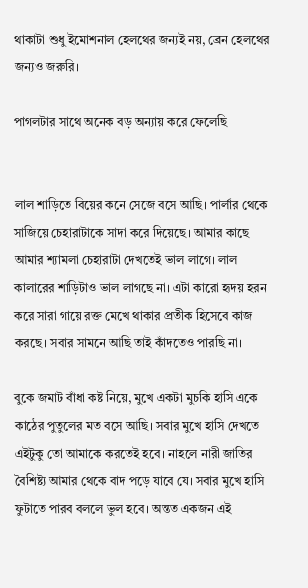থাকাটা শুধু ইমোশনাল হেলথের জন্যই নয়, ব্রেন হেলথের জন্যও জরুরি।

পাগলটার সাথে অনেক বড় অন্যায় করে ফেলেছি


লাল শাড়িতে বিয়ের কনে সেজে বসে আছি। পার্লার থেকে সাজিয়ে চেহারাটাকে সাদা করে দিয়েছে। আমার কাছে আমার শ্যামলা চেহারাটা দেখতেই ভাল লাগে। লাল কালারের শাড়িটাও ভাল লাগছে না। এটা কারো হৃদয় হরন করে সারা গায়ে রক্ত মেখে থাকার প্রতীক হিসেবে কাজ করছে। সবার সামনে আছি তাই কাঁদতেও পারছি না।

বুকে জমাট বাঁধা কষ্ট নিয়ে, মুখে একটা মুচকি হাসি একে কাঠের পুতুলের মত বসে আছি। সবার মুখে হাসি দেখতে এইটুকু তো আমাকে করতেই হবে। নাহলে নারী জাতির বৈশিষ্ট্য আমার থেকে বাদ পড়ে যাবে যে। সবার মুখে হাসি ফুটাতে পারব বললে ভুল হবে। অন্তত একজন এই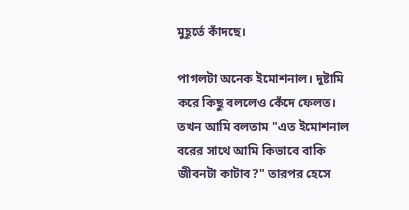মুহূর্তে কাঁদছে।

পাগলটা অনেক ইমোশনাল। দুষ্টামি করে কিছু বললেও কেঁদে ফেলত। তখন আমি বলতাম "এত ইমোশনাল বরের সাথে আমি কিভাবে বাকি জীবনটা কাটাব?" তারপর হেসে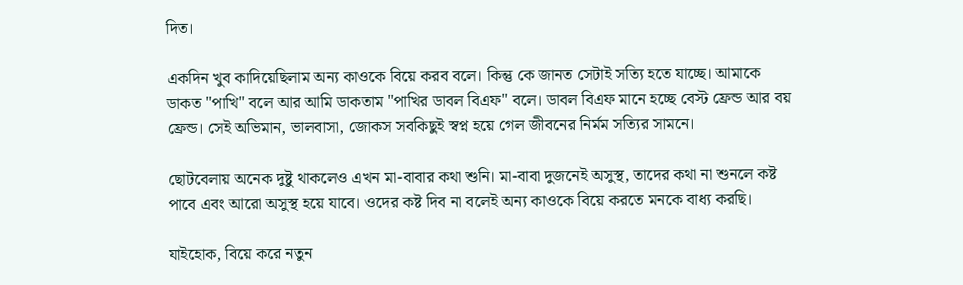দিত।

একদিন খুব কাদিয়েছিলাম অন্য কাওকে বিয়ে করব বলে। কিন্তু কে জানত সেটাই সত্যি হতে যাচ্ছে। আমাকে ডাকত "পাখি" বলে আর আমি ডাকতাম "পাখির ডাবল বিএফ" বলে। ডাবল বিএফ মানে হচ্ছে বেস্ট ফ্রেন্ড আর বয় ফ্রেন্ড। সেই অভিমান, ভালবাসা, জোকস সবকিছুই স্বপ্ন হয়ে গেল জীবনের নির্মম সত্যির সামনে।

ছোটবেলায় অনেক দুষ্টু থাকলেও এখন মা-বাবার কথা শুনি। মা-বাবা দুজনেই অসুস্থ, তাদের কথা না শুনলে কষ্ট পাবে এবং আরো অসুস্থ হয়ে যাবে। ওদের কষ্ট দিব না বলেই অন্য কাওকে বিয়ে করতে মনকে বাধ্য করছি।

যাইহোক, বিয়ে করে নতুন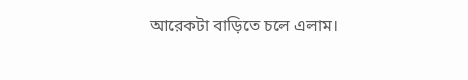আরেকটা বাড়িতে চলে এলাম।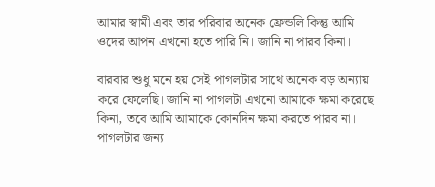আমার স্বামী এবং তার পরিবার অনেক ফ্রেন্ডলি কিন্তু আমি ওদের আপন এখনো হতে পারি নি। জানি না পারব কিনা।

বারবার শুধু মনে হয় সেই পাগলটার সাথে অনেক বড় অন্যায় করে ফেলেছি। জানি না পাগলটা এখনো আমাকে ক্ষমা করেছে কিনা, তবে আমি আমাকে কোনদিন ক্ষমা করতে পারব না। পাগলটার জন্য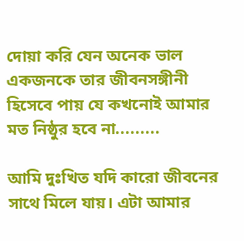দোয়া করি যেন অনেক ভাল একজনকে তার জীবনসঙ্গীনী হিসেবে পায় যে কখনোই আমার মত নিষ্ঠুর হবে না.........

আমি দুঃখিত যদি কারো জীবনের সাথে মিলে যায়। এটা আমার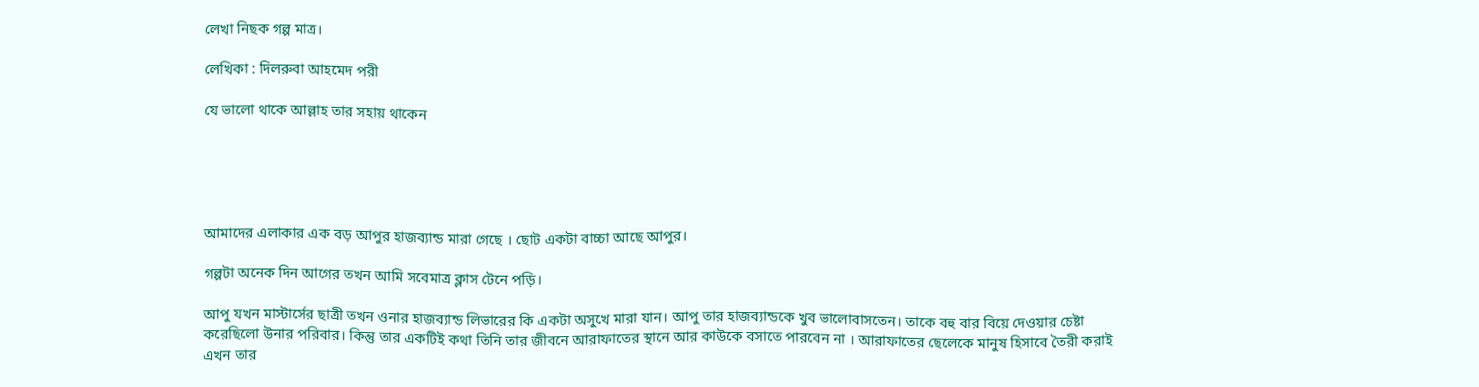লেখা নিছক গল্প মাত্র।

লেখিকা : দিলরুবা আহমেদ পরী

যে ভালো থাকে আল্লাহ তার সহায় থাকেন





আমাদের এলাকার এক বড় আপুর হাজব্যান্ড মারা গেছে । ছোট একটা বাচ্চা আছে আপুর।

গল্পটা অনেক দিন আগের তখন আমি সবেমাত্র ক্লাস টেনে পড়ি।

আপু যখন মাস্টার্সের ছাত্রী তখন ওনার হাজব্যান্ড লিভারের কি একটা অসুখে মারা যান। আপু তার হাজব্যান্ডকে খুব ভালোবাসতেন। তাকে বহু বার বিয়ে দেওয়ার চেষ্টা করেছিলো উনার পরিবার। কিন্তু তার একটিই কথা তিনি তার জীবনে আরাফাতের স্থানে আর কাউকে বসাতে পারবেন না । আরাফাতের ছেলেকে মানুষ হিসাবে তৈরী করাই এখন তার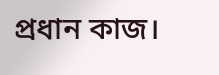প্রধান কাজ।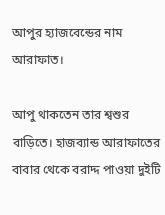আপুর হ্যাজবেন্ডের নাম আরাফাত।

আপু থাকতেন তার শ্বশুর বাড়িতে। হাজব্যান্ড আরাফাতের বাবার থেকে বরাদ্দ পাওয়া দুইটি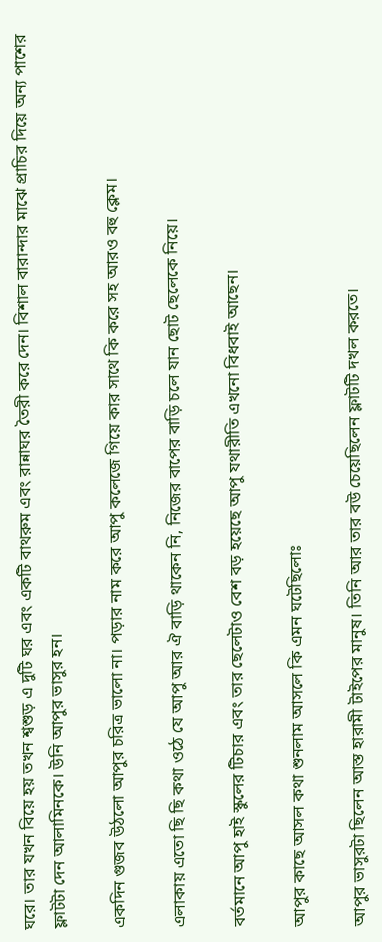ঘরে। তার যখন বিয়ে হয় তখন শ্বশুড় এ দুটি ঘর এবং একটি বাথরুম এবং রান্নাঘর তৈরী করে দেন। বিশাল বারান্দার মাঝে প্রাচির দিয়ে অন্য পাশের ফ্লাটটা দেন আলামিনকে। উনি আপুর ভাসুর হন।

একদিন গুজব উঠলো আপুর চরিত্র ভালো না। পড়ার নাম করে আপু কলেজে গিয়ে কার সাথে কি করে সহ আরও বহু ক্লেম।

এলাকায় এতো ছি ছি কথা ওঠে যে আপু আর ঐ বাড়ি থাকেন নি, নিজের বাপের বাড়ি চলে যান ছোট ছেলেকে নিয়ে।

বর্তমানে আপু হাই স্কুলের টিচার এবং তার ছেলেটাও বেশ বড় হয়েছে আপু যথারীতি এখনো বিধবাই আছেন।

আপুর কাছে আসল কথা শুনলাম আসলে কি এমন ঘটেছিলোঃ

আপুর ভাসুরটা ছিলেন আস্ত হারামী টাইপের মানুষ। তিনি আর তার বউ চেয়েছিলেন ফ্লাটটি দখল করতে।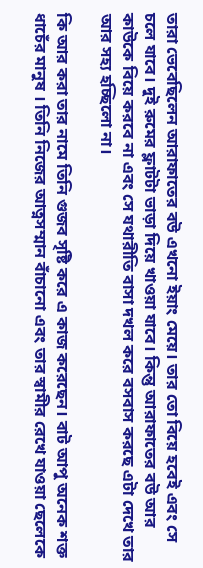তারা ভেবেছিলেন আরাফাতের বউ এখনো ইয়াং মেয়ে। তার তো বিয়ে হবেই এবং সে চলে যাবে। দুই রুমের ফ্লাটটা ভাড়া দিয়ে খাওয়া যাবে। কিন্তু আরাফাতের বউ আর কাউকে বিয়ে করবে না এবং সে যথারীতি বাসা দখল করে বসবাস করছে এটা দেখে তার আর সহ্য হচ্ছিলো না।

কি আর করা তার নামে তিনি গুজব সৃষ্টি করে এ কাজ করেছেন। বাট আপু অনেক শক্ত ধাচেঁর মানুষ । তিনি নিজের আত্নসম্মান বাঁচানো এবং তার স্বামীর রেখে যাওয়া ছেলেকে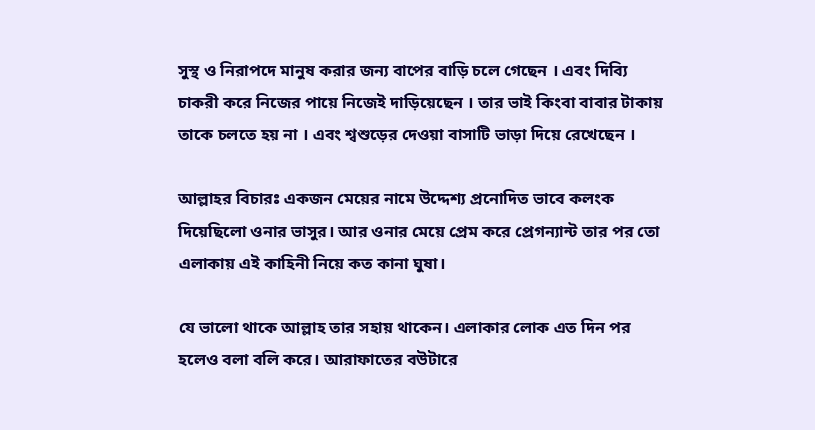সুস্থ ও নিরাপদে মানুষ করার জন্য বাপের বাড়ি চলে গেছেন । এবং দিব্যি চাকরী করে নিজের পায়ে নিজেই দাড়িয়েছেন । তার ভাই কিংবা বাবার টাকায় তাকে চলতে হয় না । এবং শ্বশুড়ের দেওয়া বাসাটি ভাড়া দিয়ে রেখেছেন ।

আল্লাহর বিচারঃ একজন মেয়ের নামে উদ্দেশ্য প্রনোদিত ভাবে কলংক দিয়েছিলো ওনার ভাসুর। আর ওনার মেয়ে প্রেম করে প্রেগন্যান্ট তার পর তো এলাকায় এই কাহিনী নিয়ে কত কানা ঘুষা।

যে ভালো থাকে আল্লাহ তার সহায় থাকেন। এলাকার লোক এত দিন পর হলেও বলা বলি করে। আরাফাতের বউটারে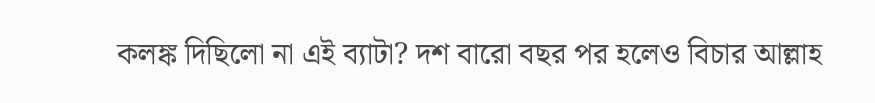কলঙ্ক দিছিলো না এই ব্যাটা? দশ বারো বছর পর হলেও বিচার আল্লাহ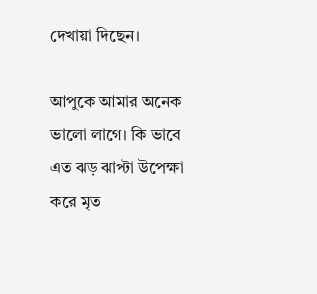দেখায়া দিছেন।

আপুকে আমার অনেক ভালো লাগে। কি ভাবে এত ঝড় ঝাপ্টা উপেক্ষা করে মৃত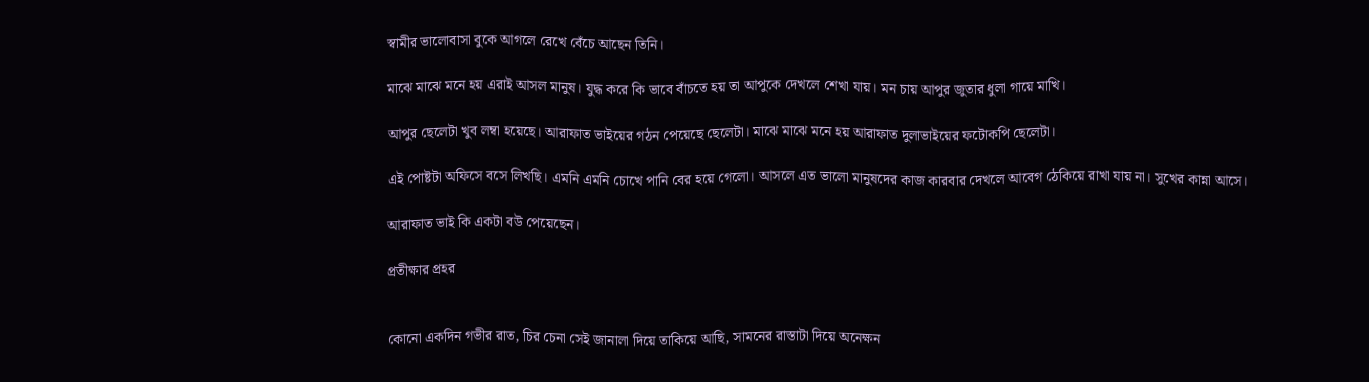স্বামীর ভালোবাসা বুকে আগলে রেখে বেঁচে আছেন তিনি।

মাঝে মাঝে মনে হয় এরাই আসল মানুষ। যুদ্ধ করে কি ভাবে বাঁচতে হয় তা আপুকে দেখলে শেখা যায়। মন চায় আপুর জুতার ধুলা গায়ে মাখি।

আপুর ছেলেটা খুব লম্বা হয়েছে। আরাফাত ভাইয়ের গঠন পেয়েছে ছেলেটা। মাঝে মাঝে মনে হয় আরাফাত দুলাভাইয়ের ফটোকপি ছেলেটা।

এই পোষ্টটা অফিসে বসে লিখছি। এমনি এমনি চোখে পানি বের হয়ে গেলো। আসলে এত ভালো মানুষদের কাজ কারবার দেখলে আবেগ ঠেকিয়ে রাখা যায় না। সুখের কান্না আসে।

আরাফাত ভাই কি একটা বউ পেয়েছেন।

প্রতীক্ষার প্রহর


কোনো একদিন গভীর রাত, চির চেনা সেই জানালা দিয়ে তাকিয়ে আছি, সামনের রাস্তাটা দিয়ে অনেক্ষন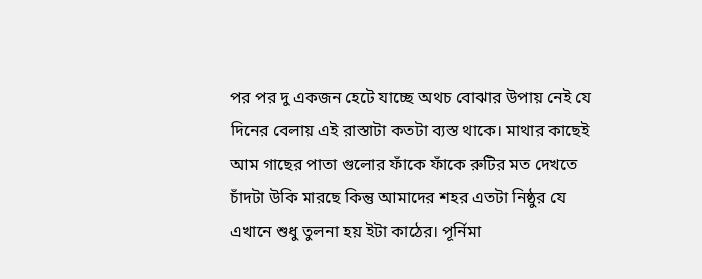পর পর দু একজন হেটে যাচ্ছে অথচ বোঝার উপায় নেই যে দিনের বেলায় এই রাস্তাটা কতটা ব্যস্ত থাকে। মাথার কাছেই আম গাছের পাতা গুলোর ফাঁকে ফাঁকে রুটির মত দেখতে চাঁদটা উকি মারছে কিন্তু আমাদের শহর এতটা নিষ্ঠুর যে এখানে শুধু তুলনা হয় ইটা কাঠের। পূর্নিমা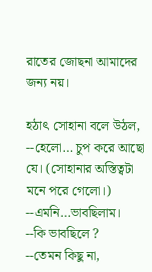রাতের জোছনা আমাদের জন্য নয়।

হঠাৎ সোহানা বলে উঠল,
--হেলো… চুপ করে আছো যে। (সোহানার অস্তিত্বটা মনে পরে গেলো।)
--এমনি…ভাবছিলাম।
--কি ভাবছিলে ?
--তেমন কিছু না,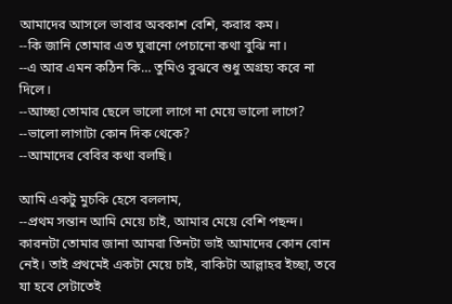আমাদের আসলে ভাবার অবকাশ বেশি, করার কম।
--কি জানি তোমার এত ঘুরানো পেচানো কথা বুঝি না।
--এ আর এমন কঠিন কি… তুমিও বুঝবে শুধু অগ্রহ্য করে না দিলে।
--আচ্ছা তোমার ছেলে ভালো লাগে না মেয়ে ভালো লাগে?
--ভালো লাগাটা কোন দিক থেকে?
--আমাদের বেবির কথা বলছি।

আমি একটু মুচকি হেসে বললাম,
--প্রথম সন্তান আমি মেয়ে চাই, আমার মেয়ে বেশি পছন্দ। কারনটা তোমার জানা আমরা তিনটা ভাই আমাদের কোন বোন নেই। তাই প্রথমেই একটা মেয়ে চাই, বাকিটা আল্লাহর ইচ্ছা, তবে যা হবে সেটাতেই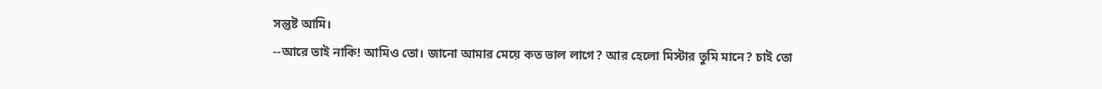সন্তুষ্ট আমি।
--আরে তাই নাকি! আমিও তো। জানো আমার মেয়ে কত ভাল লাগে? আর হেলো মিস্টার তুমি মানে? চাই তো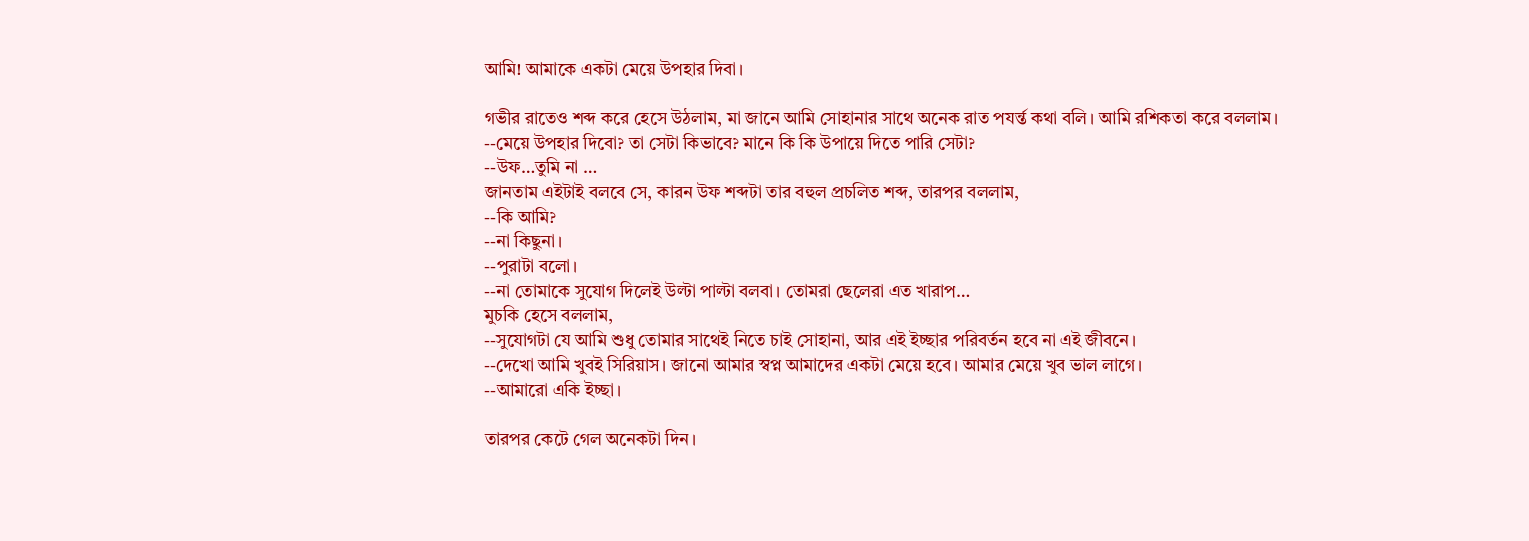আমি! আমাকে একটা মেয়ে উপহার দিবা।

গভীর রাতেও শব্দ করে হেসে উঠলাম, মা জানে আমি সোহানার সাথে অনেক রাত পযর্ন্ত কথা বলি। আমি রশিকতা করে বললাম।
--মেয়ে উপহার দিবো? তা সেটা কিভাবে? মানে কি কি উপায়ে দিতে পারি সেটা?
--উফ…তুমি না …
জানতাম এইটাই বলবে সে, কারন উফ শব্দটা তার বহুল প্রচলিত শব্দ, তারপর বললাম,
--কি আমি?
--না কিছুনা।
--পুরাটা বলো।
--না তোমাকে সুযোগ দিলেই উল্টা পাল্টা বলবা। তোমরা ছেলেরা এত খারাপ…
মুচকি হেসে বললাম,
--সুযোগটা যে আমি শুধু তোমার সাথেই নিতে চাই সোহানা, আর এই ইচ্ছার পরিবর্তন হবে না এই জীবনে।
--দেখো আমি খুবই সিরিয়াস। জানো আমার স্বপ্ন আমাদের একটা মেয়ে হবে। আমার মেয়ে খুব ভাল লাগে।
--আমারো একি ইচ্ছা।

তারপর কেটে গেল অনেকটা দিন।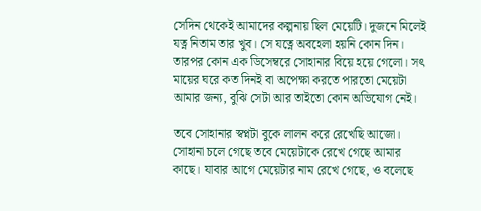সেদিন থেকেই আমাদের কল্পনায় ছিল মেয়েটি। দুজনে মিলেই যত্ন নিতাম তার খুব। সে যত্নে অবহেলা হয়নি কোন দিন। তারপর কোন এক ডিসেম্বরে সোহানার বিয়ে হয়ে গেলো। সৎ মায়ের ঘরে কত দিনই বা অপেক্ষা করতে পারতো মেয়েটা আমার জন্য, বুঝি সেটা আর তাইতো কোন অভিযোগ নেই।

তবে সোহানার স্বপ্নটা বুকে লালন করে রেখেছি আজো। সোহানা চলে গেছে তবে মেয়েটাকে রেখে গেছে আমার কাছে। যাবার আগে মেয়েটার নাম রেখে গেছে, ও বলেছে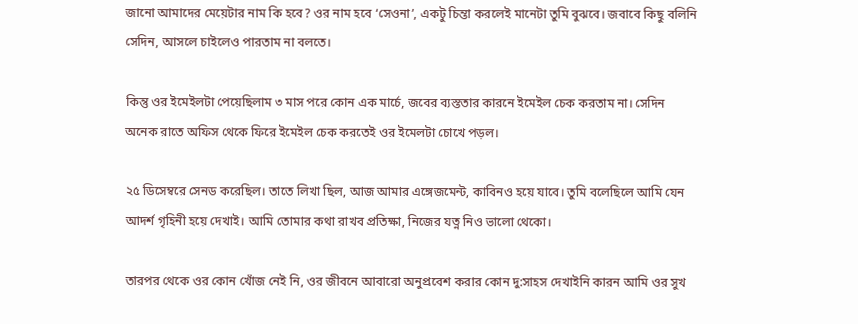জানো আমাদের মেয়েটার নাম কি হবে? ওর নাম হবে ‘সেওনা’, একটু চিন্তা করলেই মানেটা তুমি বুঝবে। জবাবে কিছু বলিনি সেদিন, আসলে চাইলেও পারতাম না বলতে।

কিন্তু ওর ইমেইলটা পেয়েছিলাম ৩ মাস পরে কোন এক মার্চে, জবের ব্যস্ততার কারনে ইমেইল চেক করতাম না। সেদিন অনেক রাতে অফিস থেকে ফিরে ইমেইল চেক করতেই ওর ইমেলটা চোখে পড়ল।

২৫ ডিসেম্বরে সেনড করেছিল। তাতে লিখা ছিল, আজ আমার এঙ্গেজমেন্ট, কাবিনও হয়ে যাবে। তুমি বলেছিলে আমি যেন আদর্শ গৃহিনী হয়ে দেখাই। আমি তোমার কথা রাখব প্রতিক্ষা, নিজের যত্ন নিও ভালো থেকো।

তারপর থেকে ওর কোন খোঁজ নেই নি, ওর জীবনে আবারো অনুপ্রবেশ করার কোন দু:সাহস দেখাইনি কারন আমি ওর সুখ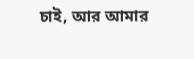চাই, আর আমার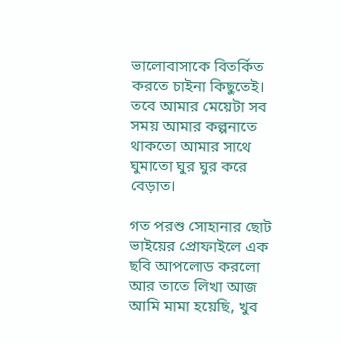ভালোবাসাকে বিতর্কিত করতে চাইনা কিছুতেই। তবে আমার মেয়েটা সব সময় আমার কল্পনাতে থাকতো আমার সাথে ঘুমাতো ঘুর ঘুর করে বেড়াত।

গত পরশু সোহানার ছোট ভাইয়ের প্রোফাইলে এক ছবি আপলোড করলো আর তাতে লিখা আজ আমি মামা হয়েছি, খুব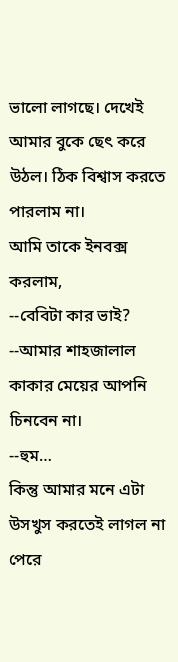ভালো লাগছে। দেখেই আমার বুকে ছেৎ করে উঠল। ঠিক বিশ্বাস করতে পারলাম না।
আমি তাকে ইনবক্স করলাম,
--বেবিটা কার ভাই?
--আমার শাহজালাল কাকার মেয়ের আপনি চিনবেন না।
--হুম…
কিন্তু আমার মনে এটা উসখুস করতেই লাগল না পেরে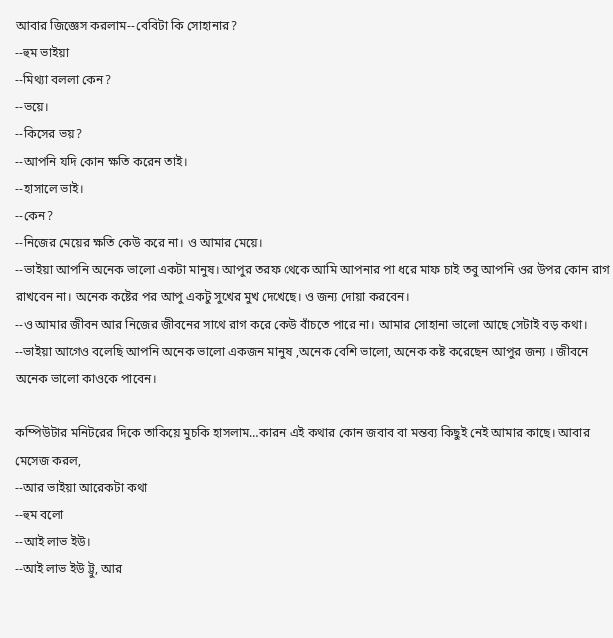আবার জিজ্ঞেস করলাম--বেবিটা কি সোহানার?
--হুম ভাইয়া
--মিথ্যা বললা কেন?
--ভয়ে।
--কিসের ভয়?
--আপনি যদি কোন ক্ষতি করেন তাই।
--হাসালে ভাই।
--কেন?
--নিজের মেয়ের ক্ষতি কেউ করে না। ও আমার মেয়ে।
--ভাইয়া আপনি অনেক ভালো একটা মানুষ। আপুর তরফ থেকে আমি আপনার পা ধরে মাফ চাই তবু আপনি ওর উপর কোন রাগ রাখবেন না। অনেক কষ্টের পর আপু একটু সুখের মুখ দেখেছে। ও জন্য দোয়া করবেন।
--ও আমার জীবন আর নিজের জীবনের সাথে রাগ করে কেউ বাঁচতে পারে না। আমার সোহানা ভালো আছে সেটাই বড় কথা।
--ভাইয়া আগেও বলেছি আপনি অনেক ভালো একজন মানুষ ,অনেক বেশি ভালো, অনেক কষ্ট করেছেন আপুর জন্য । জীবনে অনেক ভালো কাওকে পাবেন।

কম্পিউটার মনিটরের দিকে তাকিয়ে মুচকি হাসলাম…কারন এই কথার কোন জবাব বা মন্তব্য কিছুই নেই আমার কাছে। আবার মেসেজ করল,
--আর ভাইয়া আরেকটা কথা
--হুম বলো
--আই লাভ ইউ।
--আই লাভ ইউ ট্টু, আর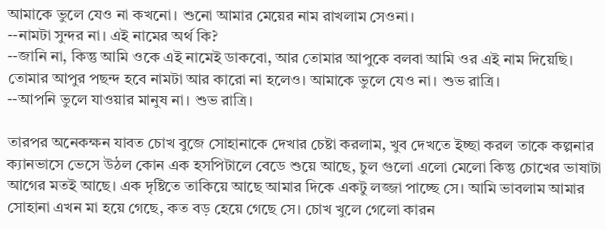আমাকে ভুলে যেও না কখনো। শুনো আমার মেয়ের নাম রাখলাম সেওনা।
--নামটা সুন্দর না। এই নামের অর্থ কি?
--জানি না, কিন্তু আমি ওকে এই নামেই ডাকবো, আর তোমার আপুকে বলবা আমি ওর এই নাম দিয়েছি। তোমার আপুর পছন্দ হবে নামটা আর কারো না হলেও। আমাকে ভুলে যেও না। শুভ রাত্রি।
--আপনি ভুলে যাওয়ার মানুষ না। শুভ রাত্রি।

তারপর অনেকক্ষন যাবত চোখ বুজে সোহানাকে দেখার চেষ্টা করলাম, খুব দেখতে ইচ্ছা করল তাকে কল্পনার ক্যানভাসে ভেসে উঠল কোন এক হসপিটালে বেডে শুয়ে আছে, চুল গুলো এলো মেলো কিন্তু চোখের ভাষাটা আগের মতই আছে। এক দৃষ্টিতে তাকিয়ে আছে আমার দিকে একটু লজ্জা পাচ্ছে সে। আমি ভাবলাম আমার সোহানা এখন মা হয়ে গেছে, কত বড় হেয়ে গেছে সে। চোখ খুলে গেলো কারন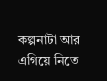কল্পনাটা আর এগিয়ে নিতে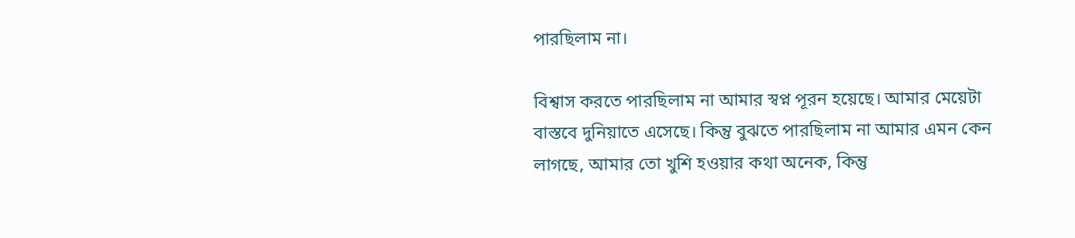পারছিলাম না।

বিশ্বাস করতে পারছিলাম না আমার স্বপ্ন পূরন হয়েছে। আমার মেয়েটা বাস্তবে দুনিয়াতে এসেছে। কিন্তু বুঝতে পারছিলাম না আমার এমন কেন লাগছে, আমার তো খুশি হওয়ার কথা অনেক, কিন্তু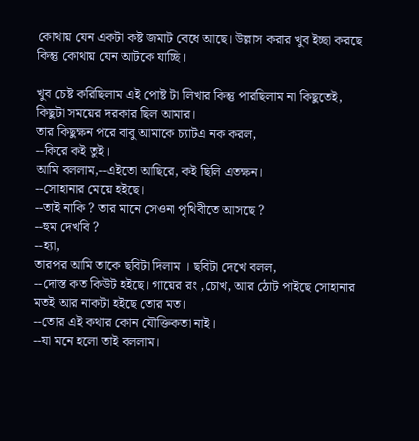কোথায় যেন একটা কষ্ট জমাট বেধে আছে। উল্লাস করার খুব ইচ্ছা করছে কিন্তু কোথায় যেন আটকে যাচ্ছি।

খুব চেষ্ট করিছিলাম এই পোষ্ট টা লিখার কিন্তু পারছিলাম না কিছুতেই, কিছুটা সময়ের দরকার ছিল আমার।
তার কিছুক্ষন পরে বাবু আমাকে চ্যাটএ নক করল,
--কিরে কই তুই।
আমি বললাম,--এইতো আছিরে, কই ছিলি এতক্ষন।
--সোহানার মেয়ে হইছে।
--তাই নাকি ? তার মানে সেওনা পৃথিবীতে আসছে ?
--হুম দেখবি ?
--হ্যা,
তারপর আমি তাকে ছবিটা দিলাম । ছবিটা দেখে বলল,
--দোস্ত কত কিউট হইছে। গায়ের রং ,চোখ, আর ঠোট পাইছে সোহানার মতই আর নাকটা হইছে তোর মত।
--তোর এই কথার কোন যৌক্তিকতা নাই।
--যা মনে হলো তাই বললাম।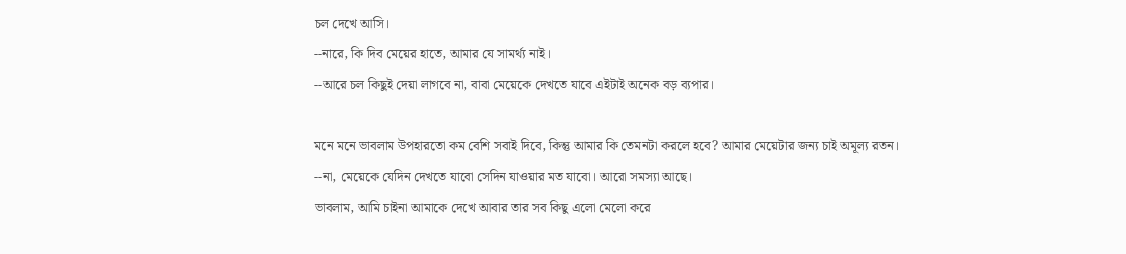চল দেখে আসি।
--নারে, কি দিব মেয়ের হাতে, আমার যে সামর্থ্য নাই।
--আরে চল কিছুই দেয়া লাগবে না, বাবা মেয়েকে দেখতে যাবে এইটাই অনেক বড় ব্যপার।

মনে মনে ভাবলাম উপহারতো কম বেশি সবাই দিবে, কিন্তু আমার কি তেমনটা করলে হবে? আমার মেয়েটার জন্য চাই অমূল্য রতন।
--না, মেয়েকে যেদিন দেখতে যাবো সেদিন যাওয়ার মত যাবো। আরো সমস্যা আছে।
ভাবলাম, আমি চাইনা আমাকে দেখে আবার তার সব কিছু এলো মেলো করে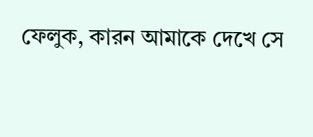ফেলুক, কারন আমাকে দেখে সে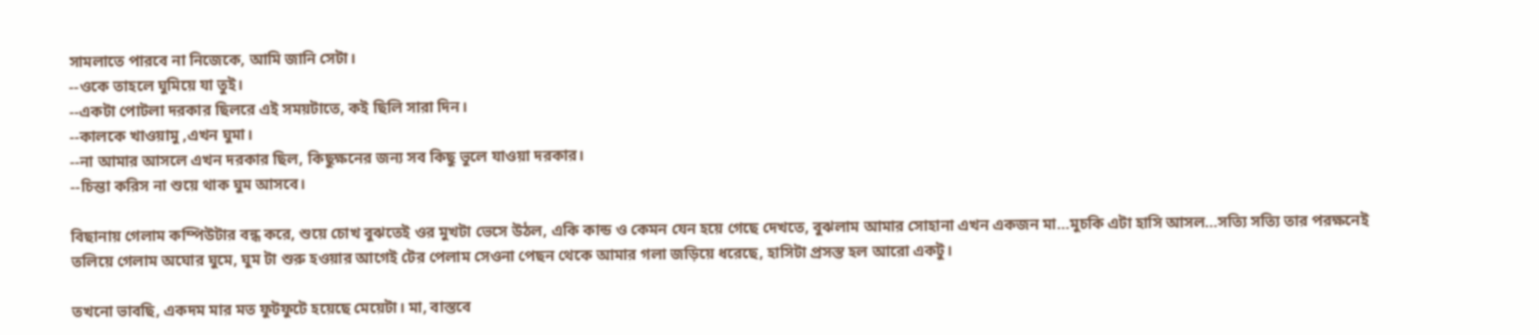সামলাতে পারবে না নিজেকে, আমি জানি সেটা।
--ওকে তাহলে ঘুমিয়ে যা তুই।
--একটা পোটলা দরকার ছিলরে এই সময়টাতে, কই ছিলি সারা দিন।
--কালকে খাওয়ামু ,এখন ঘুমা।
--না আমার আসলে এখন দরকার ছিল, কিছুক্ষনের জন্য সব কিছু ভুলে যাওয়া দরকার।
--চিন্তা করিস না শুয়ে থাক ঘুম আসবে।

বিছানায় গেলাম কম্পিউটার বন্ধ করে, শুয়ে চোখ বুঝতেই ওর মুখটা ভেসে উঠল, একি কান্ড ও কেমন যেন হয়ে গেছে দেখতে, বুঝলাম আমার সোহানা এখন একজন মা…মুচকি এটা হাসি আসল…সত্যি সত্যি তার পরক্ষনেই তলিয়ে গেলাম অঘোর ঘুমে, ঘুম টা শুরু হওয়ার আগেই টের পেলাম সেওনা পেছন থেকে আমার গলা জড়িয়ে ধরেছে, হাসিটা প্রসস্ত হল আরো একটু।

তখনো ভাবছি, একদম মার মত ফুটফুটে হয়েছে মেয়েটা। মা, বাস্তবে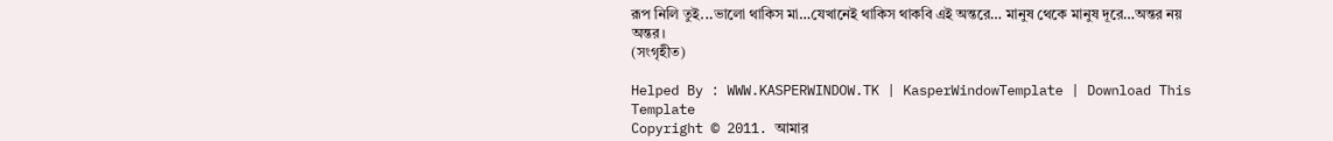রূপ নিলি তুই...ভালো থাকিস মা…যেখানেই থাকিস থাকবি এই অন্তরে… মানুষ থেকে মানুষ দূরে…অন্তর নয় অন্তর।
(সংগৃহীত)

Helped By : WWW.KASPERWINDOW.TK | KasperWindowTemplate | Download This Template
Copyright © 2011. আমার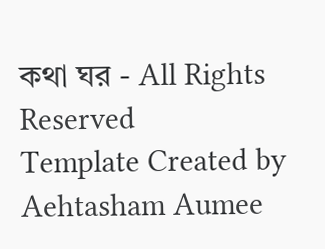কথা ঘর - All Rights Reserved
Template Created by Aehtasham Aumee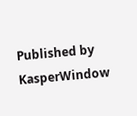Published by KasperWindow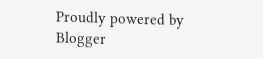Proudly powered by Blogger